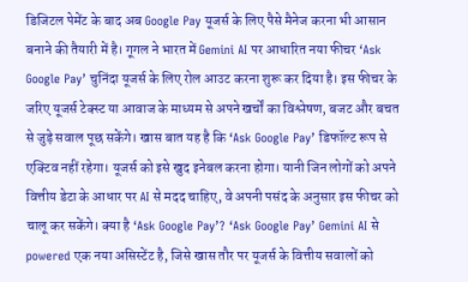डिजिटल पेमेंट के बाद अब Google Pay यूजर्स के लिए पैसे मैनेज करना भी आसान बनाने की तैयारी में है। गूगल ने भारत में Gemini AI पर आधारित नया फीचर ‘Ask Google Pay’ चुनिंदा यूजर्स के लिए रोल आउट करना शुरू कर दिया है। इस फीचर के जरिए यूजर्स टेक्स्ट या आवाज के माध्यम से अपने खर्चों का विश्लेषण, बजट और बचत से जुड़े सवाल पूछ सकेंगे। खास बात यह है कि ‘Ask Google Pay’ डिफॉल्ट रूप से एक्टिव नहीं रहेगा। यूजर्स को इसे खुद इनेबल करना होगा। यानी जिन लोगों को अपने वित्तीय डेटा के आधार पर AI से मदद चाहिए, वे अपनी पसंद के अनुसार इस फीचर को चालू कर सकेंगे। क्या है ‘Ask Google Pay’? ‘Ask Google Pay’ Gemini AI से powered एक नया असिस्टेंट है, जिसे खास तौर पर यूजर्स के वित्तीय सवालों को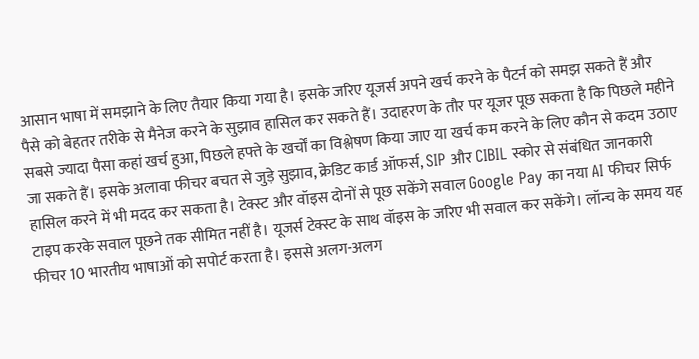आसान भाषा में समझाने के लिए तैयार किया गया है। इसके जरिए यूजर्स अपने खर्च करने के पैटर्न को समझ सकते हैं और पैसे को बेहतर तरीके से मैनेज करने के सुझाव हासिल कर सकते हैं। उदाहरण के तौर पर यूजर पूछ सकता है कि पिछले महीने सबसे ज्यादा पैसा कहां खर्च हुआ, पिछले हफ्ते के खर्चों का विश्लेषण किया जाए या खर्च कम करने के लिए कौन से कदम उठाए जा सकते हैं। इसके अलावा फीचर बचत से जुड़े सुझाव, क्रेडिट कार्ड ऑफर्स, SIP और CIBIL स्कोर से संबंधित जानकारी हासिल करने में भी मदद कर सकता है। टेक्स्ट और वॉइस दोनों से पूछ सकेंगे सवाल Google Pay का नया AI फीचर सिर्फ टाइप करके सवाल पूछने तक सीमित नहीं है। यूजर्स टेक्स्ट के साथ वॉइस के जरिए भी सवाल कर सकेंगे। लॉन्च के समय यह फीचर 10 भारतीय भाषाओं को सपोर्ट करता है। इससे अलग-अलग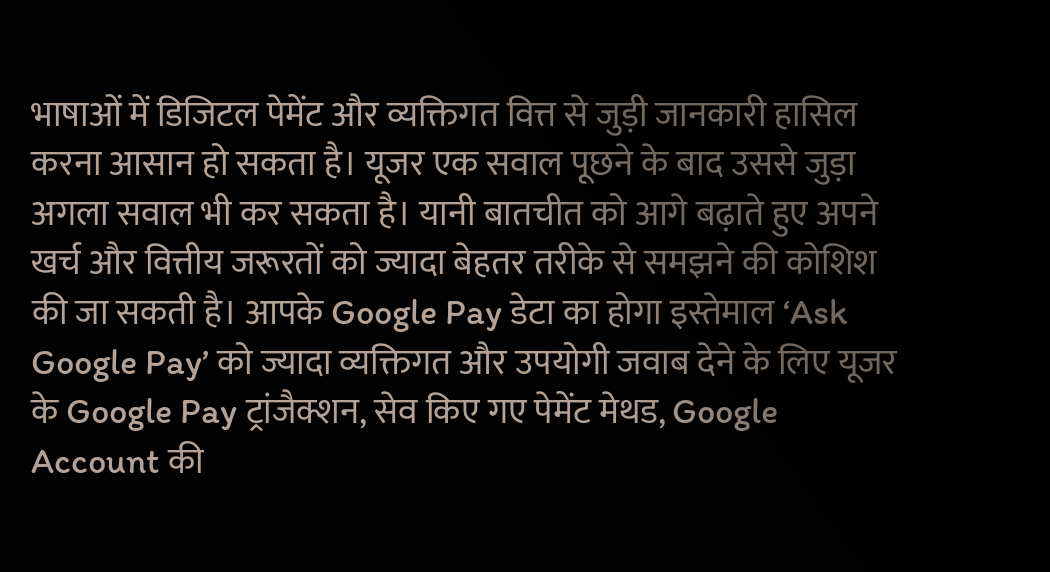भाषाओं में डिजिटल पेमेंट और व्यक्तिगत वित्त से जुड़ी जानकारी हासिल करना आसान हो सकता है। यूजर एक सवाल पूछने के बाद उससे जुड़ा अगला सवाल भी कर सकता है। यानी बातचीत को आगे बढ़ाते हुए अपने खर्च और वित्तीय जरूरतों को ज्यादा बेहतर तरीके से समझने की कोशिश की जा सकती है। आपके Google Pay डेटा का होगा इस्तेमाल ‘Ask Google Pay’ को ज्यादा व्यक्तिगत और उपयोगी जवाब देने के लिए यूजर के Google Pay ट्रांजैक्शन, सेव किए गए पेमेंट मेथड, Google Account की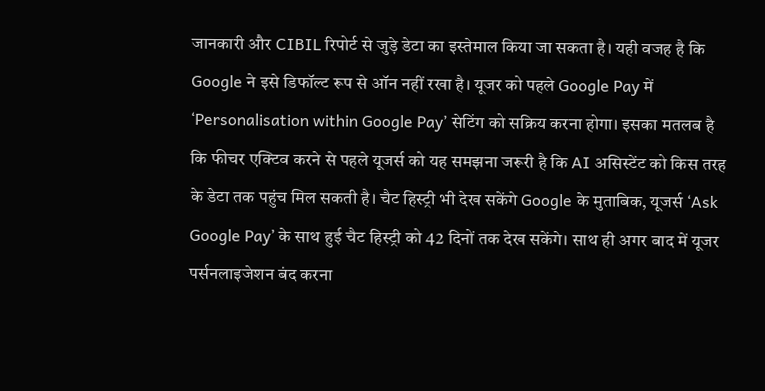जानकारी और CIBIL रिपोर्ट से जुड़े डेटा का इस्तेमाल किया जा सकता है। यही वजह है कि Google ने इसे डिफॉल्ट रूप से ऑन नहीं रखा है। यूजर को पहले Google Pay में ‘Personalisation within Google Pay’ सेटिंग को सक्रिय करना होगा। इसका मतलब है कि फीचर एक्टिव करने से पहले यूजर्स को यह समझना जरूरी है कि AI असिस्टेंट को किस तरह के डेटा तक पहुंच मिल सकती है। चैट हिस्ट्री भी देख सकेंगे Google के मुताबिक, यूजर्स ‘Ask Google Pay’ के साथ हुई चैट हिस्ट्री को 42 दिनों तक देख सकेंगे। साथ ही अगर बाद में यूजर पर्सनलाइजेशन बंद करना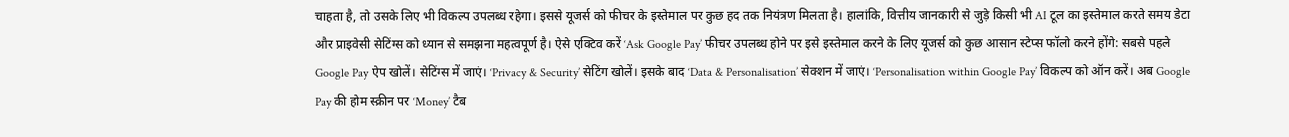चाहता है, तो उसके लिए भी विकल्प उपलब्ध रहेगा। इससे यूजर्स को फीचर के इस्तेमाल पर कुछ हद तक नियंत्रण मिलता है। हालांकि, वित्तीय जानकारी से जुड़े किसी भी AI टूल का इस्तेमाल करते समय डेटा और प्राइवेसी सेटिंग्स को ध्यान से समझना महत्वपूर्ण है। ऐसे एक्टिव करें ‘Ask Google Pay’ फीचर उपलब्ध होने पर इसे इस्तेमाल करने के लिए यूजर्स को कुछ आसान स्टेप्स फॉलो करने होंगे: सबसे पहले Google Pay ऐप खोलें। सेटिंग्स में जाएं। ‘Privacy & Security’ सेटिंग खोलें। इसके बाद ‘Data & Personalisation’ सेक्शन में जाएं। ‘Personalisation within Google Pay’ विकल्प को ऑन करें। अब Google Pay की होम स्क्रीन पर ‘Money’ टैब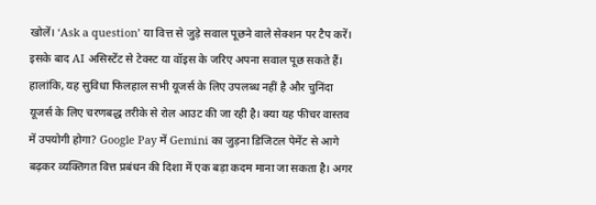खोलें। ‘Ask a question’ या वित्त से जुड़े सवाल पूछने वाले सेक्शन पर टैप करें। इसके बाद AI असिस्टेंट से टेक्स्ट या वॉइस के जरिए अपना सवाल पूछ सकते हैं। हालांकि, यह सुविधा फिलहाल सभी यूजर्स के लिए उपलब्ध नहीं है और चुनिंदा यूजर्स के लिए चरणबद्ध तरीके से रोल आउट की जा रही है। क्या यह फीचर वास्तव में उपयोगी होगा? Google Pay में Gemini का जुड़ना डिजिटल पेमेंट से आगे बढ़कर व्यक्तिगत वित्त प्रबंधन की दिशा में एक बड़ा कदम माना जा सकता है। अगर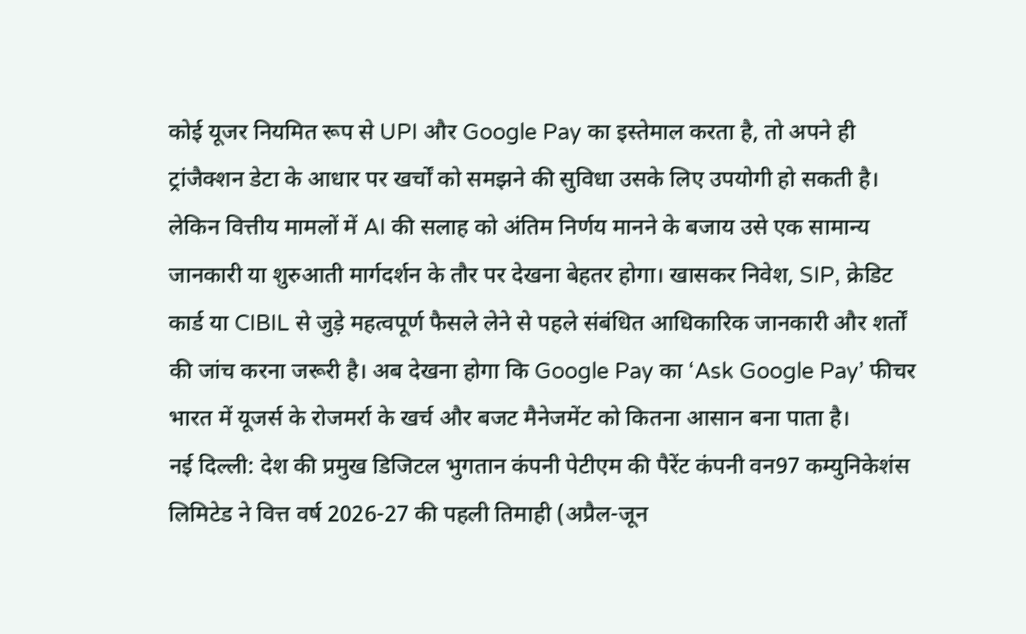कोई यूजर नियमित रूप से UPI और Google Pay का इस्तेमाल करता है, तो अपने ही ट्रांजैक्शन डेटा के आधार पर खर्चों को समझने की सुविधा उसके लिए उपयोगी हो सकती है। लेकिन वित्तीय मामलों में AI की सलाह को अंतिम निर्णय मानने के बजाय उसे एक सामान्य जानकारी या शुरुआती मार्गदर्शन के तौर पर देखना बेहतर होगा। खासकर निवेश, SIP, क्रेडिट कार्ड या CIBIL से जुड़े महत्वपूर्ण फैसले लेने से पहले संबंधित आधिकारिक जानकारी और शर्तों की जांच करना जरूरी है। अब देखना होगा कि Google Pay का ‘Ask Google Pay’ फीचर भारत में यूजर्स के रोजमर्रा के खर्च और बजट मैनेजमेंट को कितना आसान बना पाता है।
नई दिल्ली: देश की प्रमुख डिजिटल भुगतान कंपनी पेटीएम की पैरेंट कंपनी वन97 कम्युनिकेशंस लिमिटेड ने वित्त वर्ष 2026-27 की पहली तिमाही (अप्रैल-जून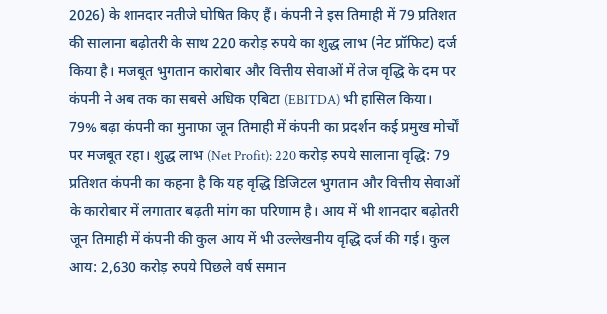2026) के शानदार नतीजे घोषित किए हैं। कंपनी ने इस तिमाही में 79 प्रतिशत की सालाना बढ़ोतरी के साथ 220 करोड़ रुपये का शुद्ध लाभ (नेट प्रॉफिट) दर्ज किया है। मजबूत भुगतान कारोबार और वित्तीय सेवाओं में तेज वृद्धि के दम पर कंपनी ने अब तक का सबसे अधिक एबिटा (EBITDA) भी हासिल किया। 79% बढ़ा कंपनी का मुनाफा जून तिमाही में कंपनी का प्रदर्शन कई प्रमुख मोर्चों पर मजबूत रहा। शुद्ध लाभ (Net Profit): 220 करोड़ रुपये सालाना वृद्धि: 79 प्रतिशत कंपनी का कहना है कि यह वृद्धि डिजिटल भुगतान और वित्तीय सेवाओं के कारोबार में लगातार बढ़ती मांग का परिणाम है। आय में भी शानदार बढ़ोतरी जून तिमाही में कंपनी की कुल आय में भी उल्लेखनीय वृद्धि दर्ज की गई। कुल आय: 2,630 करोड़ रुपये पिछले वर्ष समान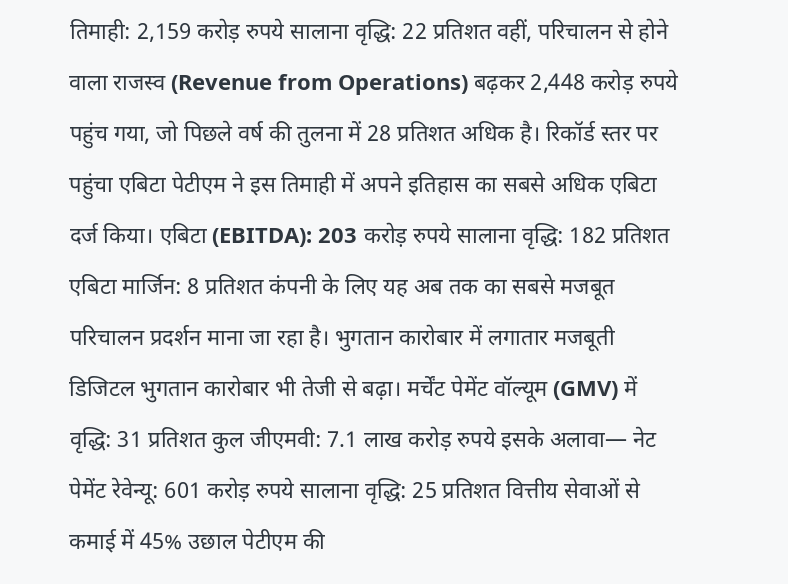तिमाही: 2,159 करोड़ रुपये सालाना वृद्धि: 22 प्रतिशत वहीं, परिचालन से होने वाला राजस्व (Revenue from Operations) बढ़कर 2,448 करोड़ रुपये पहुंच गया, जो पिछले वर्ष की तुलना में 28 प्रतिशत अधिक है। रिकॉर्ड स्तर पर पहुंचा एबिटा पेटीएम ने इस तिमाही में अपने इतिहास का सबसे अधिक एबिटा दर्ज किया। एबिटा (EBITDA): 203 करोड़ रुपये सालाना वृद्धि: 182 प्रतिशत एबिटा मार्जिन: 8 प्रतिशत कंपनी के लिए यह अब तक का सबसे मजबूत परिचालन प्रदर्शन माना जा रहा है। भुगतान कारोबार में लगातार मजबूती डिजिटल भुगतान कारोबार भी तेजी से बढ़ा। मर्चेंट पेमेंट वॉल्यूम (GMV) में वृद्धि: 31 प्रतिशत कुल जीएमवी: 7.1 लाख करोड़ रुपये इसके अलावा— नेट पेमेंट रेवेन्यू: 601 करोड़ रुपये सालाना वृद्धि: 25 प्रतिशत वित्तीय सेवाओं से कमाई में 45% उछाल पेटीएम की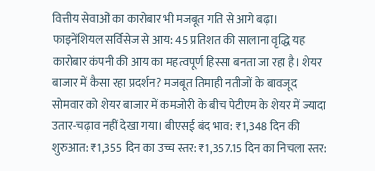वित्तीय सेवाओं का कारोबार भी मजबूत गति से आगे बढ़ा। फाइनेंशियल सर्विसेज से आय: 45 प्रतिशत की सालाना वृद्धि यह कारोबार कंपनी की आय का महत्वपूर्ण हिस्सा बनता जा रहा है। शेयर बाजार में कैसा रहा प्रदर्शन? मजबूत तिमाही नतीजों के बावजूद सोमवार को शेयर बाजार में कमजोरी के बीच पेटीएम के शेयर में ज्यादा उतार-चढ़ाव नहीं देखा गया। बीएसई बंद भाव: ₹1,348 दिन की शुरुआत: ₹1,355 दिन का उच्च स्तर: ₹1,357.15 दिन का निचला स्तर: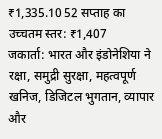₹1,335.10 52 सप्ताह का उच्चतम स्तर: ₹1,407
जकार्ता: भारत और इंडोनेशिया ने रक्षा, समुद्री सुरक्षा, महत्वपूर्ण खनिज, डिजिटल भुगतान, व्यापार और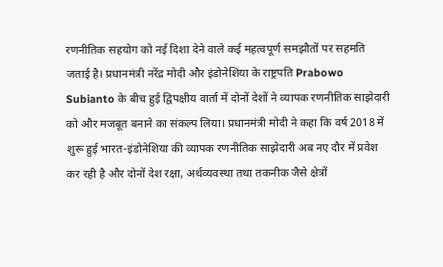रणनीतिक सहयोग को नई दिशा देने वाले कई महत्वपूर्ण समझौतों पर सहमति जताई है। प्रधानमंत्री नरेंद्र मोदी और इंडोनेशिया के राष्ट्रपति Prabowo Subianto के बीच हुई द्विपक्षीय वार्ता में दोनों देशों ने व्यापक रणनीतिक साझेदारी को और मजबूत बनाने का संकल्प लिया। प्रधानमंत्री मोदी ने कहा कि वर्ष 2018 में शुरू हुई भारत-इंडोनेशिया की व्यापक रणनीतिक साझेदारी अब नए दौर में प्रवेश कर रही है और दोनों देश रक्षा, अर्थव्यवस्था तथा तकनीक जैसे क्षेत्रों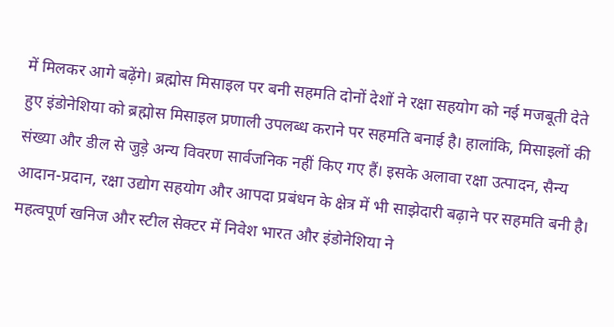में मिलकर आगे बढ़ेंगे। ब्रह्मोस मिसाइल पर बनी सहमति दोनों देशों ने रक्षा सहयोग को नई मजबूती देते हुए इंडोनेशिया को ब्रह्मोस मिसाइल प्रणाली उपलब्ध कराने पर सहमति बनाई है। हालांकि, मिसाइलों की संख्या और डील से जुड़े अन्य विवरण सार्वजनिक नहीं किए गए हैं। इसके अलावा रक्षा उत्पादन, सैन्य आदान-प्रदान, रक्षा उद्योग सहयोग और आपदा प्रबंधन के क्षेत्र में भी साझेदारी बढ़ाने पर सहमति बनी है। महत्वपूर्ण खनिज और स्टील सेक्टर में निवेश भारत और इंडोनेशिया ने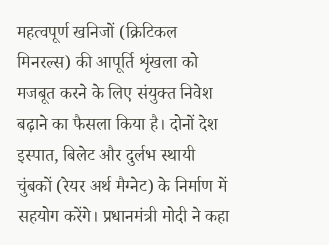महत्वपूर्ण खनिजों (क्रिटिकल मिनरल्स) की आपूर्ति शृंखला को मजबूत करने के लिए संयुक्त निवेश बढ़ाने का फैसला किया है। दोनों देश इस्पात, बिलेट और दुर्लभ स्थायी चुंबकों (रेयर अर्थ मैग्नेट) के निर्माण में सहयोग करेंगे। प्रधानमंत्री मोदी ने कहा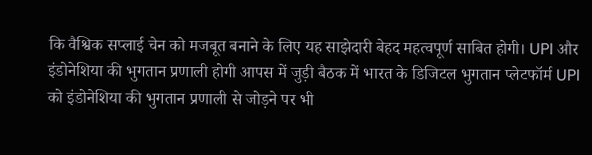कि वैश्विक सप्लाई चेन को मजबूत बनाने के लिए यह साझेदारी बेहद महत्वपूर्ण साबित होगी। UPI और इंडोनेशिया की भुगतान प्रणाली होगी आपस में जुड़ी बैठक में भारत के डिजिटल भुगतान प्लेटफॉर्म UPI को इंडोनेशिया की भुगतान प्रणाली से जोड़ने पर भी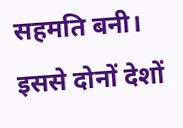सहमति बनी। इससे दोनों देशों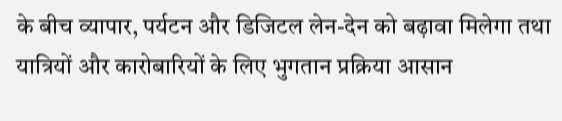के बीच व्यापार, पर्यटन और डिजिटल लेन-देन को बढ़ावा मिलेगा तथा यात्रियों और कारोबारियों के लिए भुगतान प्रक्रिया आसान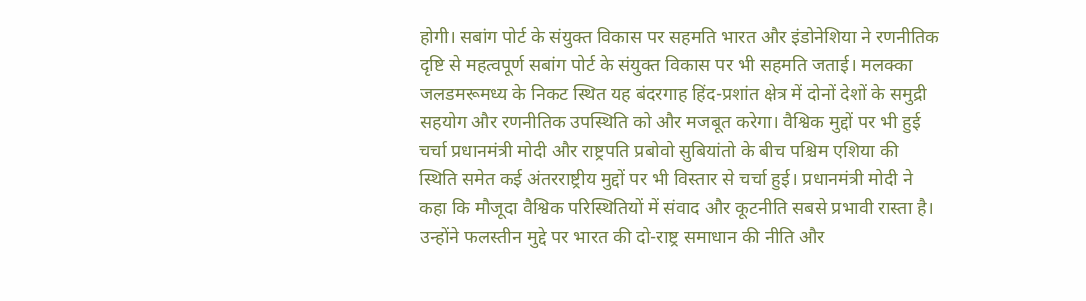होगी। सबांग पोर्ट के संयुक्त विकास पर सहमति भारत और इंडोनेशिया ने रणनीतिक दृष्टि से महत्वपूर्ण सबांग पोर्ट के संयुक्त विकास पर भी सहमति जताई। मलक्का जलडमरूमध्य के निकट स्थित यह बंदरगाह हिंद-प्रशांत क्षेत्र में दोनों देशों के समुद्री सहयोग और रणनीतिक उपस्थिति को और मजबूत करेगा। वैश्विक मुद्दों पर भी हुई चर्चा प्रधानमंत्री मोदी और राष्ट्रपति प्रबोवो सुबियांतो के बीच पश्चिम एशिया की स्थिति समेत कई अंतरराष्ट्रीय मुद्दों पर भी विस्तार से चर्चा हुई। प्रधानमंत्री मोदी ने कहा कि मौजूदा वैश्विक परिस्थितियों में संवाद और कूटनीति सबसे प्रभावी रास्ता है। उन्होंने फलस्तीन मुद्दे पर भारत की दो-राष्ट्र समाधान की नीति और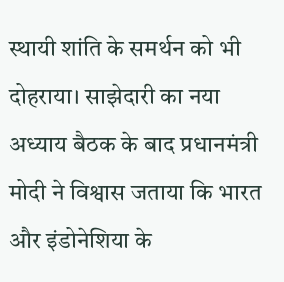स्थायी शांति के समर्थन को भी दोहराया। साझेदारी का नया अध्याय बैठक के बाद प्रधानमंत्री मोदी ने विश्वास जताया कि भारत और इंडोनेशिया के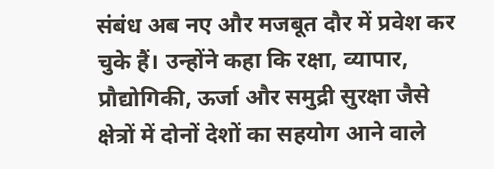संबंध अब नए और मजबूत दौर में प्रवेश कर चुके हैं। उन्होंने कहा कि रक्षा, व्यापार, प्रौद्योगिकी, ऊर्जा और समुद्री सुरक्षा जैसे क्षेत्रों में दोनों देशों का सहयोग आने वाले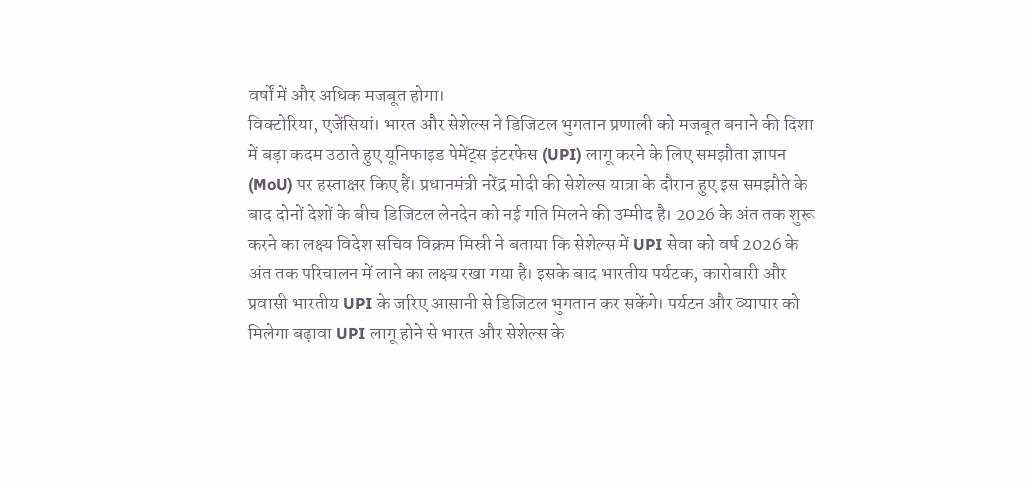वर्षों में और अधिक मजबूत होगा।
विक्टोरिया, एजेंसियां। भारत और सेशेल्स ने डिजिटल भुगतान प्रणाली को मजबूत बनाने की दिशा में बड़ा कदम उठाते हुए यूनिफाइड पेमेंट्स इंटरफेस (UPI) लागू करने के लिए समझौता ज्ञापन (MoU) पर हस्ताक्षर किए हैं। प्रधानमंत्री नरेंद्र मोदी की सेशेल्स यात्रा के दौरान हुए इस समझौते के बाद दोनों देशों के बीच डिजिटल लेनदेन को नई गति मिलने की उम्मीद है। 2026 के अंत तक शुरू करने का लक्ष्य विदेश सचिव विक्रम मिस्री ने बताया कि सेशेल्स में UPI सेवा को वर्ष 2026 के अंत तक परिचालन में लाने का लक्ष्य रखा गया है। इसके बाद भारतीय पर्यटक, कारोबारी और प्रवासी भारतीय UPI के जरिए आसानी से डिजिटल भुगतान कर सकेंगे। पर्यटन और व्यापार को मिलेगा बढ़ावा UPI लागू होने से भारत और सेशेल्स के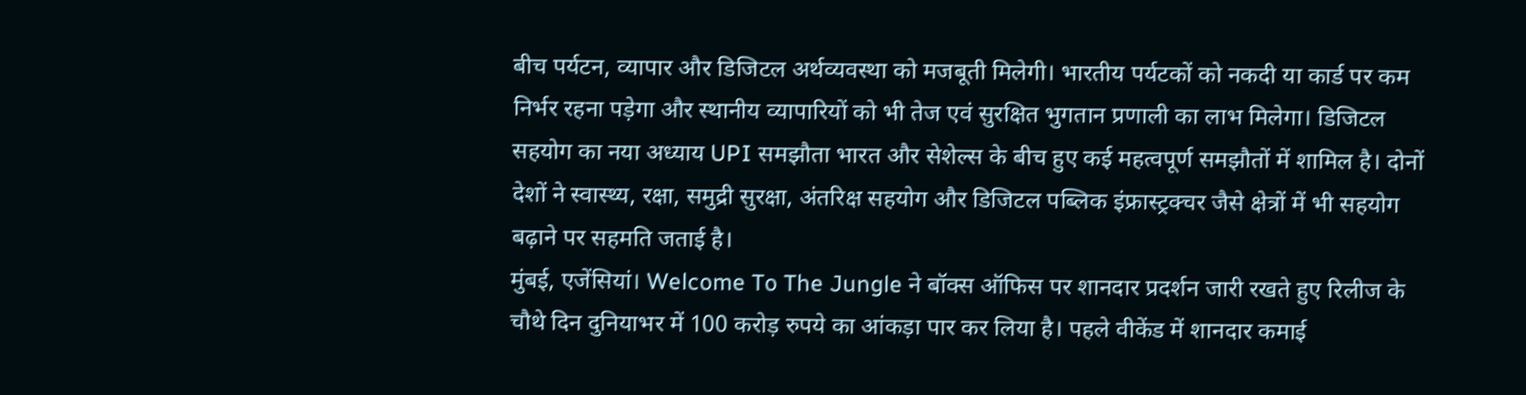बीच पर्यटन, व्यापार और डिजिटल अर्थव्यवस्था को मजबूती मिलेगी। भारतीय पर्यटकों को नकदी या कार्ड पर कम निर्भर रहना पड़ेगा और स्थानीय व्यापारियों को भी तेज एवं सुरक्षित भुगतान प्रणाली का लाभ मिलेगा। डिजिटल सहयोग का नया अध्याय UPI समझौता भारत और सेशेल्स के बीच हुए कई महत्वपूर्ण समझौतों में शामिल है। दोनों देशों ने स्वास्थ्य, रक्षा, समुद्री सुरक्षा, अंतरिक्ष सहयोग और डिजिटल पब्लिक इंफ्रास्ट्रक्चर जैसे क्षेत्रों में भी सहयोग बढ़ाने पर सहमति जताई है।
मुंबई, एजेंसियां। Welcome To The Jungle ने बॉक्स ऑफिस पर शानदार प्रदर्शन जारी रखते हुए रिलीज के चौथे दिन दुनियाभर में 100 करोड़ रुपये का आंकड़ा पार कर लिया है। पहले वीकेंड में शानदार कमाई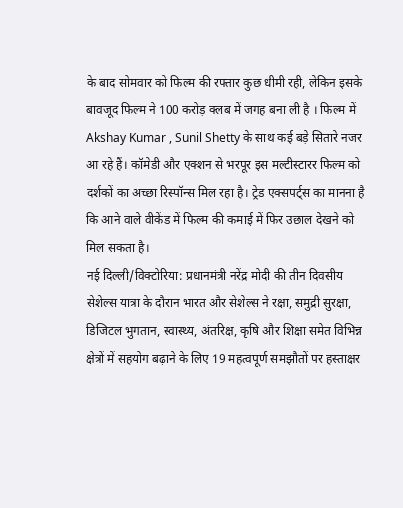के बाद सोमवार को फिल्म की रफ्तार कुछ धीमी रही, लेकिन इसके बावजूद फिल्म ने 100 करोड़ क्लब में जगह बना ली है । फिल्म में Akshay Kumar , Sunil Shetty के साथ कई बड़े सितारे नजर आ रहे हैं। कॉमेडी और एक्शन से भरपूर इस मल्टीस्टारर फिल्म को दर्शकों का अच्छा रिस्पॉन्स मिल रहा है। ट्रेड एक्सपर्ट्स का मानना है कि आने वाले वीकेंड में फिल्म की कमाई में फिर उछाल देखने को मिल सकता है।
नई दिल्ली/विक्टोरिया: प्रधानमंत्री नरेंद्र मोदी की तीन दिवसीय सेशेल्स यात्रा के दौरान भारत और सेशेल्स ने रक्षा, समुद्री सुरक्षा, डिजिटल भुगतान, स्वास्थ्य, अंतरिक्ष, कृषि और शिक्षा समेत विभिन्न क्षेत्रों में सहयोग बढ़ाने के लिए 19 महत्वपूर्ण समझौतों पर हस्ताक्षर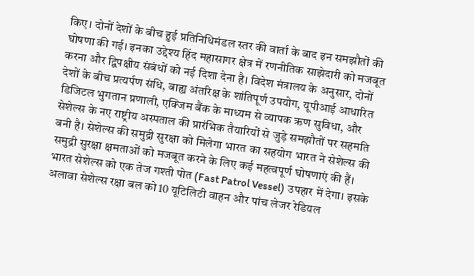किए। दोनों देशों के बीच हुई प्रतिनिधिमंडल स्तर की वार्ता के बाद इन समझौतों की घोषणा की गई। इनका उद्देश्य हिंद महासागर क्षेत्र में रणनीतिक साझेदारी को मजबूत करना और द्विपक्षीय संबंधों को नई दिशा देना है। विदेश मंत्रालय के अनुसार, दोनों देशों के बीच प्रत्यर्पण संधि, बाह्य अंतरिक्ष के शांतिपूर्ण उपयोग, यूपीआई आधारित डिजिटल भुगतान प्रणाली, एक्जिम बैंक के माध्यम से व्यापक ऋण सुविधा, और सेशेल्स के नए राष्ट्रीय अस्पताल की प्रारंभिक तैयारियों से जुड़े समझौतों पर सहमति बनी है। सेशेल्स की समुद्री सुरक्षा को मिलेगा भारत का सहयोग भारत ने सेशेल्स की समुद्री सुरक्षा क्षमताओं को मजबूत करने के लिए कई महत्वपूर्ण घोषणाएं की हैं। भारत सेशेल्स को एक तेज गश्ती पोत (Fast Patrol Vessel) उपहार में देगा। इसके अलावा सेशेल्स रक्षा बल को 10 यूटिलिटी वाहन और पांच लेजर रेडियल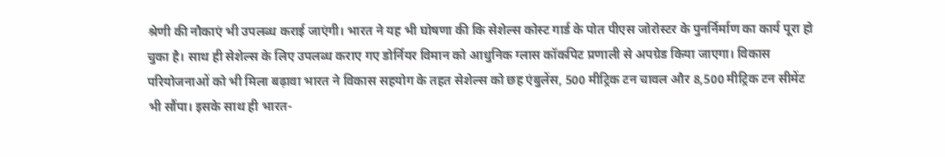श्रेणी की नौकाएं भी उपलब्ध कराई जाएंगी। भारत ने यह भी घोषणा की कि सेशेल्स कोस्ट गार्ड के पोत पीएस जोरोस्टर के पुनर्निर्माण का कार्य पूरा हो चुका है। साथ ही सेशेल्स के लिए उपलब्ध कराए गए डोर्नियर विमान को आधुनिक ग्लास कॉकपिट प्रणाली से अपग्रेड किया जाएगा। विकास परियोजनाओं को भी मिला बढ़ावा भारत ने विकास सहयोग के तहत सेशेल्स को छह एंबुलेंस, 500 मीट्रिक टन चावल और 8,500 मीट्रिक टन सीमेंट भी सौंपा। इसके साथ ही भारत-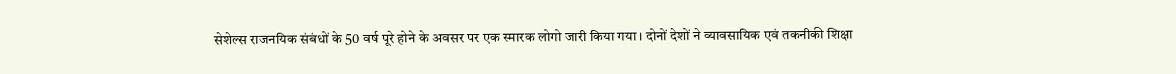सेशेल्स राजनयिक संबंधों के 50 वर्ष पूरे होने के अवसर पर एक स्मारक लोगो जारी किया गया। दोनों देशों ने व्यावसायिक एवं तकनीकी शिक्षा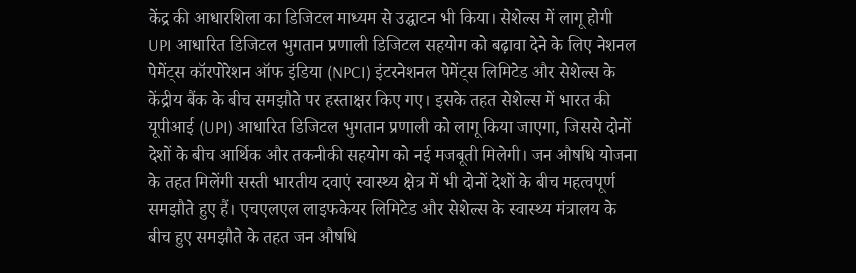केंद्र की आधारशिला का डिजिटल माध्यम से उद्घाटन भी किया। सेशेल्स में लागू होगी UPI आधारित डिजिटल भुगतान प्रणाली डिजिटल सहयोग को बढ़ावा देने के लिए नेशनल पेमेंट्स कॉरपोरेशन ऑफ इंडिया (NPCI) इंटरनेशनल पेमेंट्स लिमिटेड और सेशेल्स के केंद्रीय बैंक के बीच समझौते पर हस्ताक्षर किए गए। इसके तहत सेशेल्स में भारत की यूपीआई (UPI) आधारित डिजिटल भुगतान प्रणाली को लागू किया जाएगा, जिससे दोनों देशों के बीच आर्थिक और तकनीकी सहयोग को नई मजबूती मिलेगी। जन औषधि योजना के तहत मिलेंगी सस्ती भारतीय दवाएं स्वास्थ्य क्षेत्र में भी दोनों देशों के बीच महत्वपूर्ण समझौते हुए हैं। एचएलएल लाइफकेयर लिमिटेड और सेशेल्स के स्वास्थ्य मंत्रालय के बीच हुए समझौते के तहत जन औषधि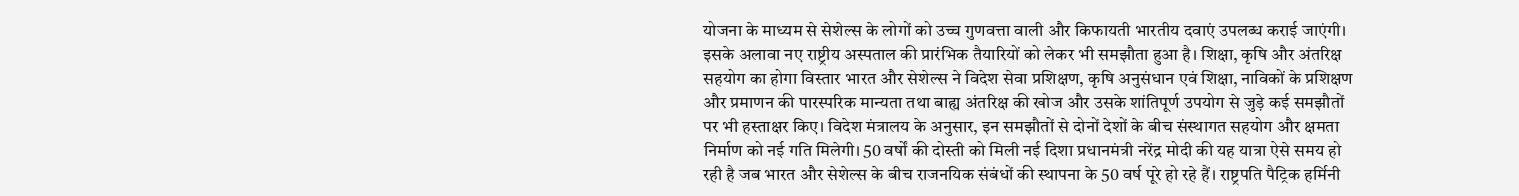योजना के माध्यम से सेशेल्स के लोगों को उच्च गुणवत्ता वाली और किफायती भारतीय दवाएं उपलब्ध कराई जाएंगी। इसके अलावा नए राष्ट्रीय अस्पताल की प्रारंभिक तैयारियों को लेकर भी समझौता हुआ है। शिक्षा, कृषि और अंतरिक्ष सहयोग का होगा विस्तार भारत और सेशेल्स ने विदेश सेवा प्रशिक्षण, कृषि अनुसंधान एवं शिक्षा, नाविकों के प्रशिक्षण और प्रमाणन की पारस्परिक मान्यता तथा बाह्य अंतरिक्ष की खोज और उसके शांतिपूर्ण उपयोग से जुड़े कई समझौतों पर भी हस्ताक्षर किए। विदेश मंत्रालय के अनुसार, इन समझौतों से दोनों देशों के बीच संस्थागत सहयोग और क्षमता निर्माण को नई गति मिलेगी। 50 वर्षों की दोस्ती को मिली नई दिशा प्रधानमंत्री नरेंद्र मोदी की यह यात्रा ऐसे समय हो रही है जब भारत और सेशेल्स के बीच राजनयिक संबंधों की स्थापना के 50 वर्ष पूरे हो रहे हैं। राष्ट्रपति पैट्रिक हर्मिनी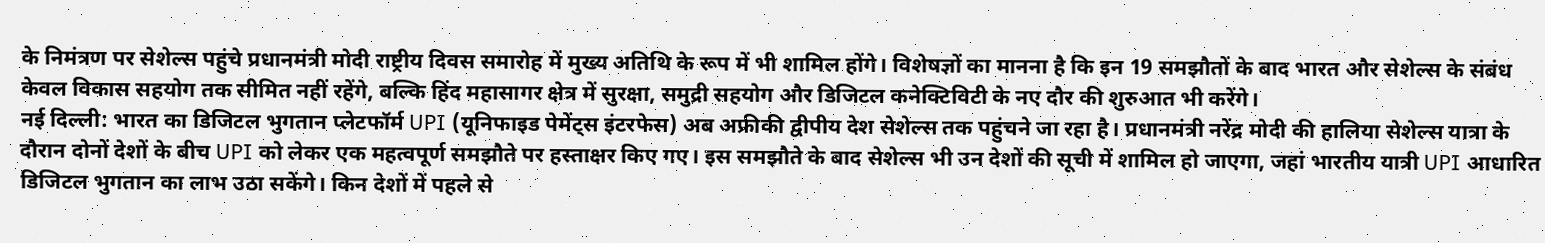के निमंत्रण पर सेशेल्स पहुंचे प्रधानमंत्री मोदी राष्ट्रीय दिवस समारोह में मुख्य अतिथि के रूप में भी शामिल होंगे। विशेषज्ञों का मानना है कि इन 19 समझौतों के बाद भारत और सेशेल्स के संबंध केवल विकास सहयोग तक सीमित नहीं रहेंगे, बल्कि हिंद महासागर क्षेत्र में सुरक्षा, समुद्री सहयोग और डिजिटल कनेक्टिविटी के नए दौर की शुरुआत भी करेंगे।
नई दिल्ली: भारत का डिजिटल भुगतान प्लेटफॉर्म UPI (यूनिफाइड पेमेंट्स इंटरफेस) अब अफ्रीकी द्वीपीय देश सेशेल्स तक पहुंचने जा रहा है। प्रधानमंत्री नरेंद्र मोदी की हालिया सेशेल्स यात्रा के दौरान दोनों देशों के बीच UPI को लेकर एक महत्वपूर्ण समझौते पर हस्ताक्षर किए गए। इस समझौते के बाद सेशेल्स भी उन देशों की सूची में शामिल हो जाएगा, जहां भारतीय यात्री UPI आधारित डिजिटल भुगतान का लाभ उठा सकेंगे। किन देशों में पहले से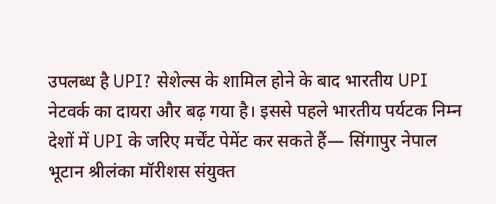उपलब्ध है UPI? सेशेल्स के शामिल होने के बाद भारतीय UPI नेटवर्क का दायरा और बढ़ गया है। इससे पहले भारतीय पर्यटक निम्न देशों में UPI के जरिए मर्चेंट पेमेंट कर सकते हैं— सिंगापुर नेपाल भूटान श्रीलंका मॉरीशस संयुक्त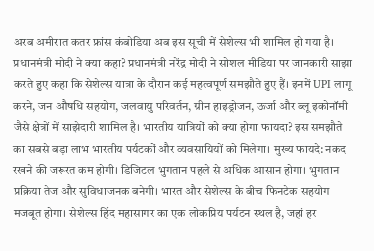अरब अमीरात कतर फ्रांस कंबोडिया अब इस सूची में सेशेल्स भी शामिल हो गया है। प्रधानमंत्री मोदी ने क्या कहा? प्रधानमंत्री नरेंद्र मोदी ने सोशल मीडिया पर जानकारी साझा करते हुए कहा कि सेशेल्स यात्रा के दौरान कई महत्वपूर्ण समझौते हुए हैं। इनमें UPI लागू करने, जन औषधि सहयोग, जलवायु परिवर्तन, ग्रीन हाइड्रोजन, ऊर्जा और ब्लू इकोनॉमी जैसे क्षेत्रों में साझेदारी शामिल है। भारतीय यात्रियों को क्या होगा फायदा? इस समझौते का सबसे बड़ा लाभ भारतीय पर्यटकों और व्यवसायियों को मिलेगा। मुख्य फायदे: नकद रखने की जरूरत कम होगी। डिजिटल भुगतान पहले से अधिक आसान होगा। भुगतान प्रक्रिया तेज और सुविधाजनक बनेगी। भारत और सेशेल्स के बीच फिनटेक सहयोग मजबूत होगा। सेशेल्स हिंद महासागर का एक लोकप्रिय पर्यटन स्थल है, जहां हर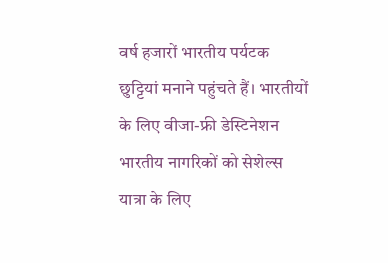वर्ष हजारों भारतीय पर्यटक छुट्टियां मनाने पहुंचते हैं। भारतीयों के लिए वीजा-फ्री डेस्टिनेशन भारतीय नागरिकों को सेशेल्स यात्रा के लिए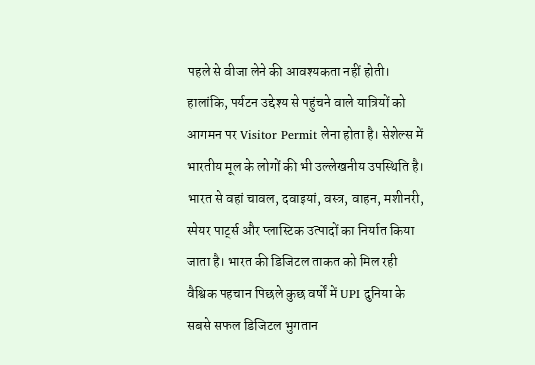पहले से वीजा लेने की आवश्यकता नहीं होती। हालांकि, पर्यटन उद्देश्य से पहुंचने वाले यात्रियों को आगमन पर Visitor Permit लेना होता है। सेशेल्स में भारतीय मूल के लोगों की भी उल्लेखनीय उपस्थिति है। भारत से वहां चावल, दवाइयां, वस्त्र, वाहन, मशीनरी, स्पेयर पार्ट्स और प्लास्टिक उत्पादों का निर्यात किया जाता है। भारत की डिजिटल ताकत को मिल रही वैश्विक पहचान पिछले कुछ वर्षों में UPI दुनिया के सबसे सफल डिजिटल भुगतान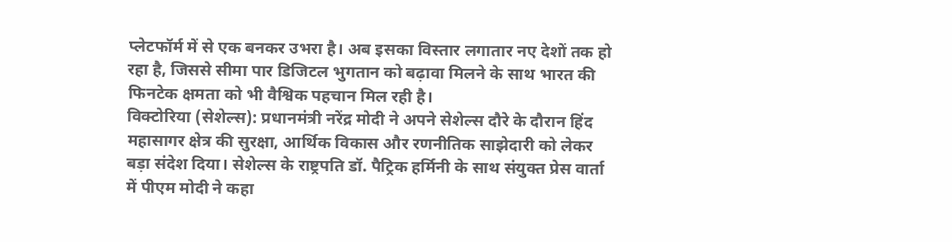प्लेटफॉर्म में से एक बनकर उभरा है। अब इसका विस्तार लगातार नए देशों तक हो रहा है, जिससे सीमा पार डिजिटल भुगतान को बढ़ावा मिलने के साथ भारत की फिनटेक क्षमता को भी वैश्विक पहचान मिल रही है।
विक्टोरिया (सेशेल्स): प्रधानमंत्री नरेंद्र मोदी ने अपने सेशेल्स दौरे के दौरान हिंद महासागर क्षेत्र की सुरक्षा, आर्थिक विकास और रणनीतिक साझेदारी को लेकर बड़ा संदेश दिया। सेशेल्स के राष्ट्रपति डॉ. पैट्रिक हर्मिनी के साथ संयुक्त प्रेस वार्ता में पीएम मोदी ने कहा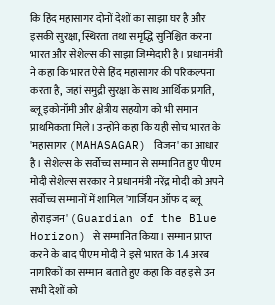कि हिंद महासागर दोनों देशों का साझा घर है और इसकी सुरक्षा, स्थिरता तथा समृद्धि सुनिश्चित करना भारत और सेशेल्स की साझा जिम्मेदारी है। प्रधानमंत्री ने कहा कि भारत ऐसे हिंद महासागर की परिकल्पना करता है, जहां समुद्री सुरक्षा के साथ आर्थिक प्रगति, ब्लू इकोनॉमी और क्षेत्रीय सहयोग को भी समान प्राथमिकता मिले। उन्होंने कहा कि यही सोच भारत के 'महासागर (MAHASAGAR) विजन' का आधार है। सेशेल्स के सर्वोच्च सम्मान से सम्मानित हुए पीएम मोदी सेशेल्स सरकार ने प्रधानमंत्री नरेंद्र मोदी को अपने सर्वोच्च सम्मानों में शामिल 'गार्जियन ऑफ द ब्लू होराइजन' (Guardian of the Blue Horizon) से सम्मानित किया। सम्मान प्राप्त करने के बाद पीएम मोदी ने इसे भारत के 1.4 अरब नागरिकों का सम्मान बताते हुए कहा कि वह इसे उन सभी देशों को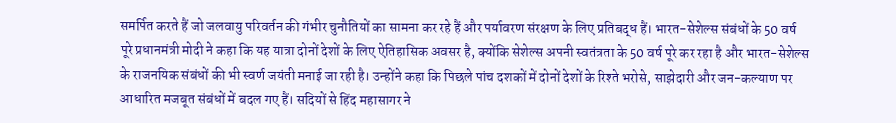समर्पित करते हैं जो जलवायु परिवर्तन की गंभीर चुनौतियों का सामना कर रहे हैं और पर्यावरण संरक्षण के लिए प्रतिबद्ध हैं। भारत-सेशेल्स संबंधों के 50 वर्ष पूरे प्रधानमंत्री मोदी ने कहा कि यह यात्रा दोनों देशों के लिए ऐतिहासिक अवसर है, क्योंकि सेशेल्स अपनी स्वतंत्रता के 50 वर्ष पूरे कर रहा है और भारत-सेशेल्स के राजनयिक संबंधों की भी स्वर्ण जयंती मनाई जा रही है। उन्होंने कहा कि पिछले पांच दशकों में दोनों देशों के रिश्ते भरोसे, साझेदारी और जन-कल्याण पर आधारित मजबूत संबंधों में बदल गए हैं। सदियों से हिंद महासागर ने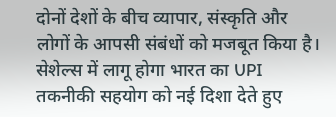दोनों देशों के बीच व्यापार, संस्कृति और लोगों के आपसी संबंधों को मजबूत किया है। सेशेल्स में लागू होगा भारत का UPI तकनीकी सहयोग को नई दिशा देते हुए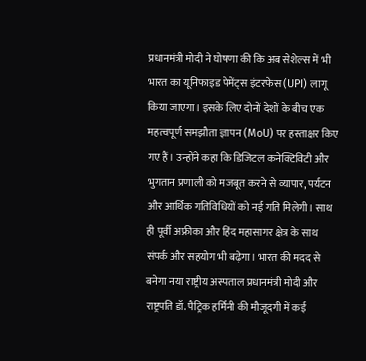प्रधानमंत्री मोदी ने घोषणा की कि अब सेशेल्स में भी भारत का यूनिफाइड पेमेंट्स इंटरफेस (UPI) लागू किया जाएगा। इसके लिए दोनों देशों के बीच एक महत्वपूर्ण समझौता ज्ञापन (MoU) पर हस्ताक्षर किए गए हैं। उन्होंने कहा कि डिजिटल कनेक्टिविटी और भुगतान प्रणाली को मजबूत करने से व्यापार, पर्यटन और आर्थिक गतिविधियों को नई गति मिलेगी। साथ ही पूर्वी अफ्रीका और हिंद महासागर क्षेत्र के साथ संपर्क और सहयोग भी बढ़ेगा। भारत की मदद से बनेगा नया राष्ट्रीय अस्पताल प्रधानमंत्री मोदी और राष्ट्रपति डॉ. पैट्रिक हर्मिनी की मौजूदगी में कई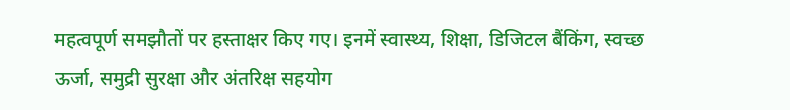महत्वपूर्ण समझौतों पर हस्ताक्षर किए गए। इनमें स्वास्थ्य, शिक्षा, डिजिटल बैंकिंग, स्वच्छ ऊर्जा, समुद्री सुरक्षा और अंतरिक्ष सहयोग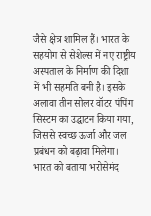जैसे क्षेत्र शामिल हैं। भारत के सहयोग से सेशेल्स में नए राष्ट्रीय अस्पताल के निर्माण की दिशा में भी सहमति बनी है। इसके अलावा तीन सोलर वॉटर पंपिंग सिस्टम का उद्घाटन किया गया, जिससे स्वच्छ ऊर्जा और जल प्रबंधन को बढ़ावा मिलेगा। भारत को बताया भरोसेमंद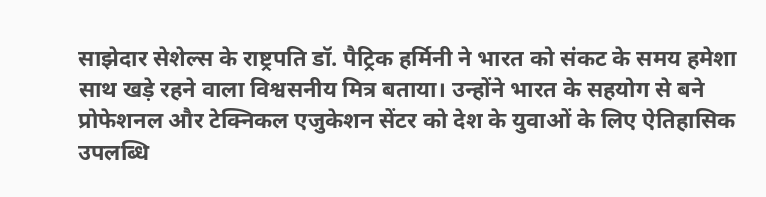साझेदार सेशेल्स के राष्ट्रपति डॉ. पैट्रिक हर्मिनी ने भारत को संकट के समय हमेशा साथ खड़े रहने वाला विश्वसनीय मित्र बताया। उन्होंने भारत के सहयोग से बने प्रोफेशनल और टेक्निकल एजुकेशन सेंटर को देश के युवाओं के लिए ऐतिहासिक उपलब्धि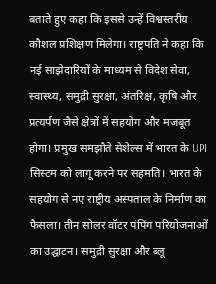बताते हुए कहा कि इससे उन्हें विश्वस्तरीय कौशल प्रशिक्षण मिलेगा। राष्ट्रपति ने कहा कि नई साझेदारियों के माध्यम से विदेश सेवा, स्वास्थ्य, समुद्री सुरक्षा, अंतरिक्ष, कृषि और प्रत्यर्पण जैसे क्षेत्रों में सहयोग और मजबूत होगा। प्रमुख समझौते सेशेल्स में भारत के UPI सिस्टम को लागू करने पर सहमति। भारत के सहयोग से नए राष्ट्रीय अस्पताल के निर्माण का फैसला। तीन सोलर वॉटर पंपिंग परियोजनाओं का उद्घाटन। समुद्री सुरक्षा और ब्लू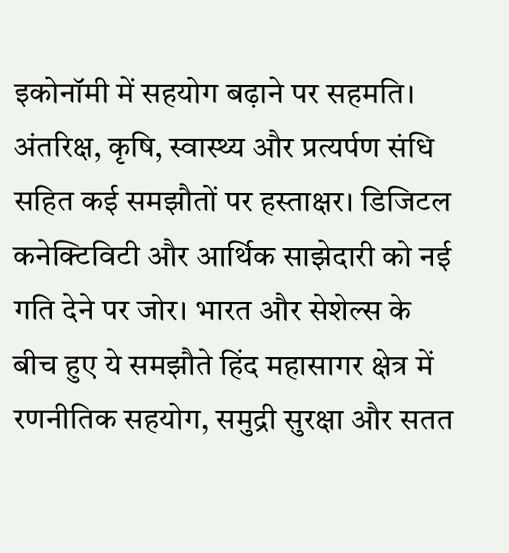इकोनॉमी में सहयोग बढ़ाने पर सहमति। अंतरिक्ष, कृषि, स्वास्थ्य और प्रत्यर्पण संधि सहित कई समझौतों पर हस्ताक्षर। डिजिटल कनेक्टिविटी और आर्थिक साझेदारी को नई गति देने पर जोर। भारत और सेशेल्स के बीच हुए ये समझौते हिंद महासागर क्षेत्र में रणनीतिक सहयोग, समुद्री सुरक्षा और सतत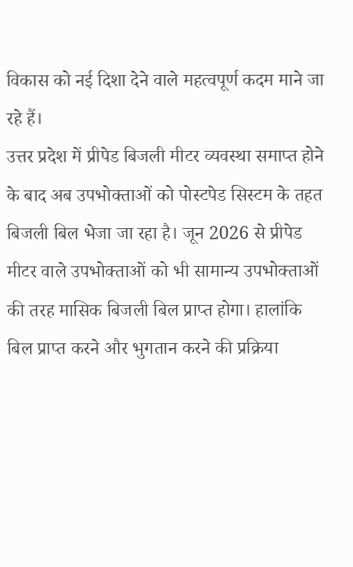विकास को नई दिशा देने वाले महत्वपूर्ण कदम माने जा रहे हैं।
उत्तर प्रदेश में प्रीपेड बिजली मीटर व्यवस्था समाप्त होने के बाद अब उपभोक्ताओं को पोस्टपेड सिस्टम के तहत बिजली बिल भेजा जा रहा है। जून 2026 से प्रीपेड मीटर वाले उपभोक्ताओं को भी सामान्य उपभोक्ताओं की तरह मासिक बिजली बिल प्राप्त होगा। हालांकि बिल प्राप्त करने और भुगतान करने की प्रक्रिया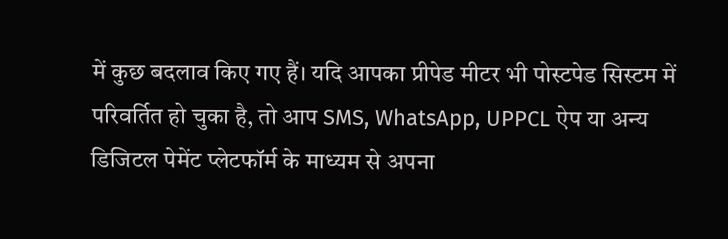में कुछ बदलाव किए गए हैं। यदि आपका प्रीपेड मीटर भी पोस्टपेड सिस्टम में परिवर्तित हो चुका है, तो आप SMS, WhatsApp, UPPCL ऐप या अन्य डिजिटल पेमेंट प्लेटफॉर्म के माध्यम से अपना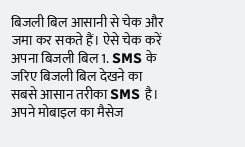बिजली बिल आसानी से चेक और जमा कर सकते हैं। ऐसे चेक करें अपना बिजली बिल 1. SMS के जरिए बिजली बिल देखने का सबसे आसान तरीका SMS है। अपने मोबाइल का मैसेज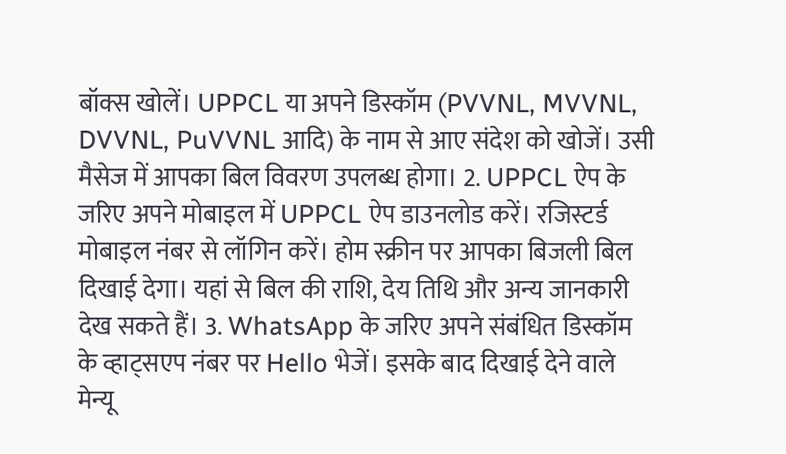बॉक्स खोलें। UPPCL या अपने डिस्कॉम (PVVNL, MVVNL, DVVNL, PuVVNL आदि) के नाम से आए संदेश को खोजें। उसी मैसेज में आपका बिल विवरण उपलब्ध होगा। 2. UPPCL ऐप के जरिए अपने मोबाइल में UPPCL ऐप डाउनलोड करें। रजिस्टर्ड मोबाइल नंबर से लॉगिन करें। होम स्क्रीन पर आपका बिजली बिल दिखाई देगा। यहां से बिल की राशि, देय तिथि और अन्य जानकारी देख सकते हैं। 3. WhatsApp के जरिए अपने संबंधित डिस्कॉम के व्हाट्सएप नंबर पर Hello भेजें। इसके बाद दिखाई देने वाले मेन्यू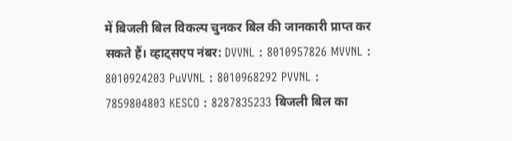में बिजली बिल विकल्प चुनकर बिल की जानकारी प्राप्त कर सकते हैं। व्हाट्सएप नंबर: DVVNL : 8010957826 MVVNL : 8010924203 PuVVNL : 8010968292 PVVNL : 7859804803 KESCO : 8287835233 बिजली बिल का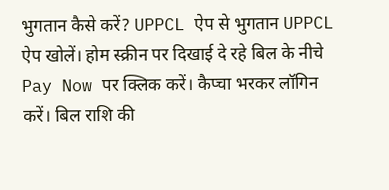भुगतान कैसे करें? UPPCL ऐप से भुगतान UPPCL ऐप खोलें। होम स्क्रीन पर दिखाई दे रहे बिल के नीचे Pay Now पर क्लिक करें। कैप्चा भरकर लॉगिन करें। बिल राशि की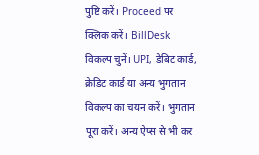पुष्टि करें। Proceed पर क्लिक करें। BillDesk विकल्प चुनें। UPI, डेबिट कार्ड, क्रेडिट कार्ड या अन्य भुगतान विकल्प का चयन करें। भुगतान पूरा करें। अन्य ऐप्स से भी कर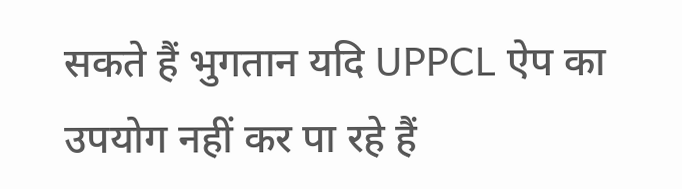सकते हैं भुगतान यदि UPPCL ऐप का उपयोग नहीं कर पा रहे हैं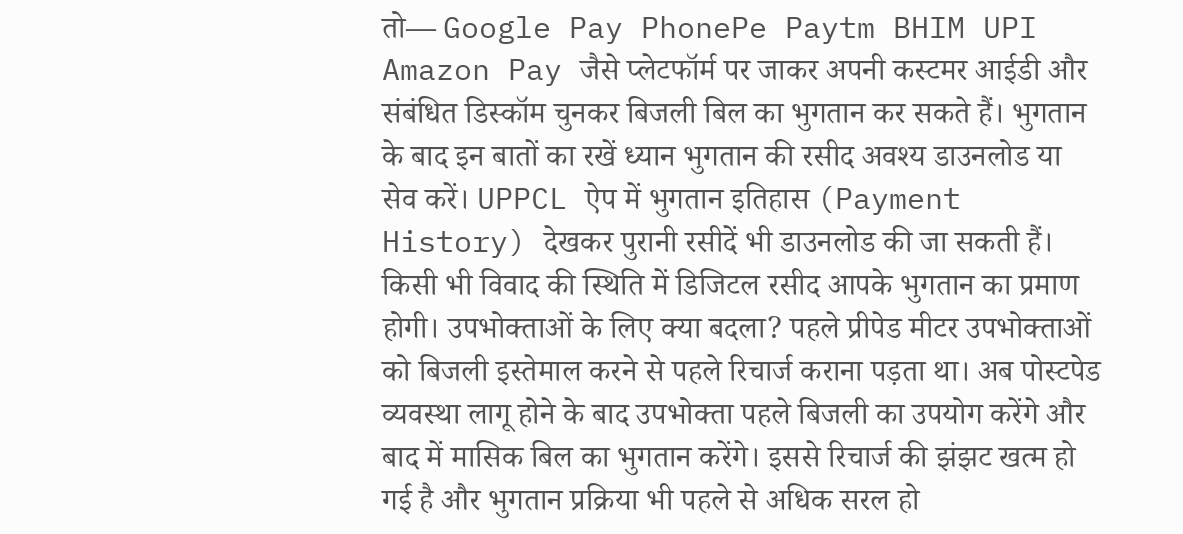तो— Google Pay PhonePe Paytm BHIM UPI Amazon Pay जैसे प्लेटफॉर्म पर जाकर अपनी कस्टमर आईडी और संबंधित डिस्कॉम चुनकर बिजली बिल का भुगतान कर सकते हैं। भुगतान के बाद इन बातों का रखें ध्यान भुगतान की रसीद अवश्य डाउनलोड या सेव करें। UPPCL ऐप में भुगतान इतिहास (Payment History) देखकर पुरानी रसीदें भी डाउनलोड की जा सकती हैं। किसी भी विवाद की स्थिति में डिजिटल रसीद आपके भुगतान का प्रमाण होगी। उपभोक्ताओं के लिए क्या बदला? पहले प्रीपेड मीटर उपभोक्ताओं को बिजली इस्तेमाल करने से पहले रिचार्ज कराना पड़ता था। अब पोस्टपेड व्यवस्था लागू होने के बाद उपभोक्ता पहले बिजली का उपयोग करेंगे और बाद में मासिक बिल का भुगतान करेंगे। इससे रिचार्ज की झंझट खत्म हो गई है और भुगतान प्रक्रिया भी पहले से अधिक सरल हो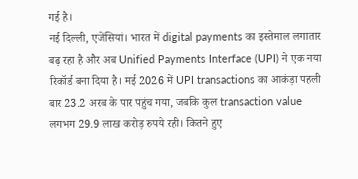गई है।
नई दिल्ली, एजेंसियां। भारत में digital payments का इस्तेमाल लगातार बढ़ रहा है और अब Unified Payments Interface (UPI) ने एक नया रिकॉर्ड बना दिया है। मई 2026 में UPI transactions का आकंड़ा पहली बार 23.2 अरब के पार पहुंच गया, जबकि कुल transaction value लगभग 29.9 लाख करोड़ रुपये रही। कितने हुए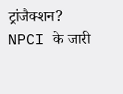ट्रांजैक्शन? NPCI के जारी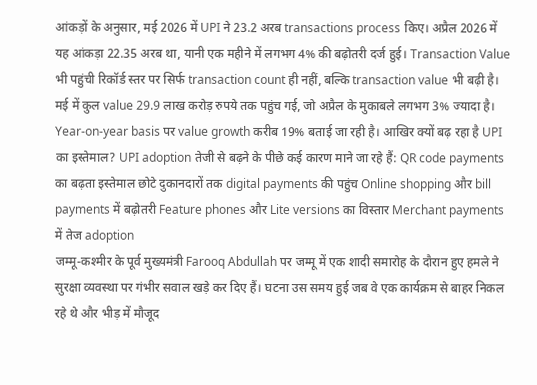आंकड़ों के अनुसार, मई 2026 में UPI ने 23.2 अरब transactions process किए। अप्रैल 2026 में यह आंकड़ा 22.35 अरब था, यानी एक महीने में लगभग 4% की बढ़ोतरी दर्ज हुई। Transaction Value भी पहुंची रिकॉर्ड स्तर पर सिर्फ transaction count ही नहीं, बल्कि transaction value भी बढ़ी है। मई में कुल value 29.9 लाख करोड़ रुपये तक पहुंच गई, जो अप्रैल के मुकाबले लगभग 3% ज्यादा है। Year-on-year basis पर value growth करीब 19% बताई जा रही है। आखिर क्यों बढ़ रहा है UPI का इस्तेमाल? UPI adoption तेजी से बढ़ने के पीछे कई कारण माने जा रहे हैं: QR code payments का बढ़ता इस्तेमाल छोटे दुकानदारों तक digital payments की पहुंच Online shopping और bill payments में बढ़ोतरी Feature phones और Lite versions का विस्तार Merchant payments में तेज adoption
जम्मू-कश्मीर के पूर्व मुख्यमंत्री Farooq Abdullah पर जम्मू में एक शादी समारोह के दौरान हुए हमले ने सुरक्षा व्यवस्था पर गंभीर सवाल खड़े कर दिए हैं। घटना उस समय हुई जब वे एक कार्यक्रम से बाहर निकल रहे थे और भीड़ में मौजूद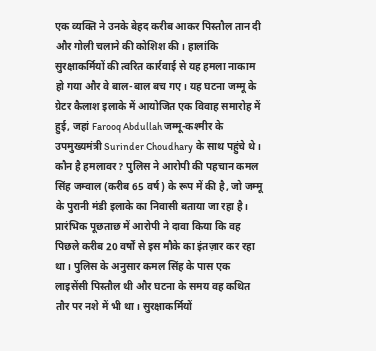एक व्यक्ति ने उनके बेहद करीब आकर पिस्तौल तान दी और गोली चलाने की कोशिश की। हालांकि सुरक्षाकर्मियों की त्वरित कार्रवाई से यह हमला नाकाम हो गया और वे बाल-बाल बच गए। यह घटना जम्मू के ग्रेटर कैलाश इलाके में आयोजित एक विवाह समारोह में हुई, जहां Farooq Abdullah जम्मू-कश्मीर के उपमुख्यमंत्री Surinder Choudhary के साथ पहुंचे थे। कौन है हमलावर? पुलिस ने आरोपी की पहचान कमल सिंह जम्वाल (करीब 65 वर्ष) के रूप में की है, जो जम्मू के पुरानी मंडी इलाके का निवासी बताया जा रहा है। प्रारंभिक पूछताछ में आरोपी ने दावा किया कि वह पिछले करीब 20 वर्षों से इस मौके का इंतज़ार कर रहा था। पुलिस के अनुसार कमल सिंह के पास एक लाइसेंसी पिस्तौल थी और घटना के समय वह कथित तौर पर नशे में भी था। सुरक्षाकर्मियों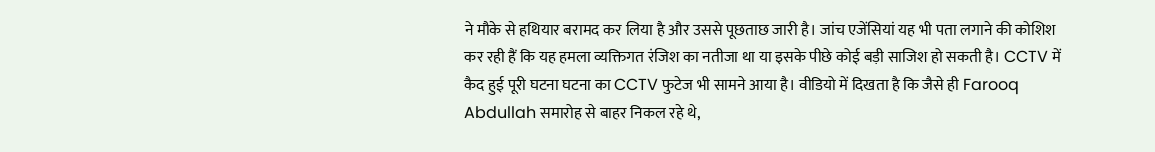ने मौके से हथियार बरामद कर लिया है और उससे पूछताछ जारी है। जांच एजेंसियां यह भी पता लगाने की कोशिश कर रही हैं कि यह हमला व्यक्तिगत रंजिश का नतीजा था या इसके पीछे कोई बड़ी साजिश हो सकती है। CCTV में कैद हुई पूरी घटना घटना का CCTV फुटेज भी सामने आया है। वीडियो में दिखता है कि जैसे ही Farooq Abdullah समारोह से बाहर निकल रहे थे,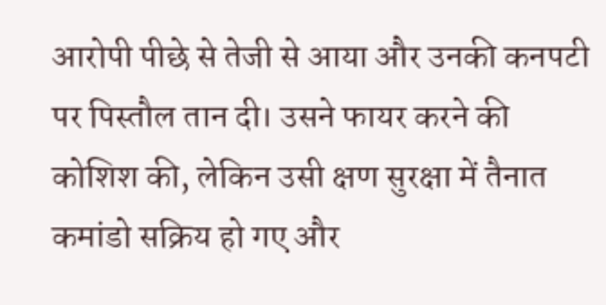आरोपी पीछे से तेजी से आया और उनकी कनपटी पर पिस्तौल तान दी। उसने फायर करने की कोशिश की, लेकिन उसी क्षण सुरक्षा में तैनात कमांडो सक्रिय हो गए और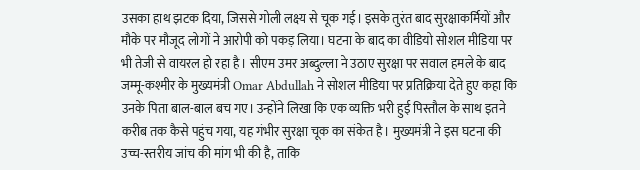उसका हाथ झटक दिया, जिससे गोली लक्ष्य से चूक गई। इसके तुरंत बाद सुरक्षाकर्मियों और मौके पर मौजूद लोगों ने आरोपी को पकड़ लिया। घटना के बाद का वीडियो सोशल मीडिया पर भी तेजी से वायरल हो रहा है। सीएम उमर अब्दुल्ला ने उठाए सुरक्षा पर सवाल हमले के बाद जम्मू-कश्मीर के मुख्यमंत्री Omar Abdullah ने सोशल मीडिया पर प्रतिक्रिया देते हुए कहा कि उनके पिता बाल-बाल बच गए। उन्होंने लिखा कि एक व्यक्ति भरी हुई पिस्तौल के साथ इतने करीब तक कैसे पहुंच गया, यह गंभीर सुरक्षा चूक का संकेत है। मुख्यमंत्री ने इस घटना की उच्च-स्तरीय जांच की मांग भी की है, ताकि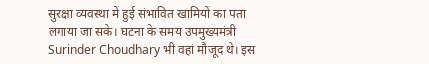सुरक्षा व्यवस्था में हुई संभावित खामियों का पता लगाया जा सके। घटना के समय उपमुख्यमंत्री Surinder Choudhary भी वहां मौजूद थे। इस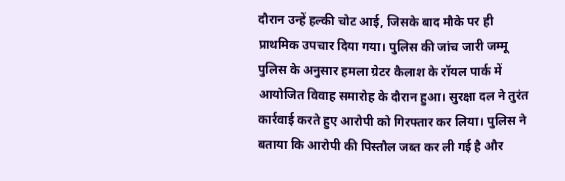दौरान उन्हें हल्की चोट आई, जिसके बाद मौके पर ही प्राथमिक उपचार दिया गया। पुलिस की जांच जारी जम्मू पुलिस के अनुसार हमला ग्रेटर कैलाश के रॉयल पार्क में आयोजित विवाह समारोह के दौरान हुआ। सुरक्षा दल ने तुरंत कार्रवाई करते हुए आरोपी को गिरफ्तार कर लिया। पुलिस ने बताया कि आरोपी की पिस्तौल जब्त कर ली गई है और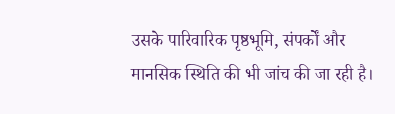उसके पारिवारिक पृष्ठभूमि, संपर्कों और मानसिक स्थिति की भी जांच की जा रही है।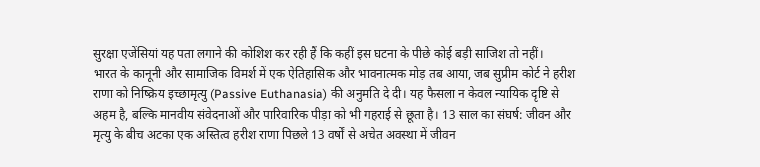सुरक्षा एजेंसियां यह पता लगाने की कोशिश कर रही हैं कि कहीं इस घटना के पीछे कोई बड़ी साजिश तो नहीं।
भारत के कानूनी और सामाजिक विमर्श में एक ऐतिहासिक और भावनात्मक मोड़ तब आया, जब सुप्रीम कोर्ट ने हरीश राणा को निष्क्रिय इच्छामृत्यु (Passive Euthanasia) की अनुमति दे दी। यह फैसला न केवल न्यायिक दृष्टि से अहम है, बल्कि मानवीय संवेदनाओं और पारिवारिक पीड़ा को भी गहराई से छूता है। 13 साल का संघर्ष: जीवन और मृत्यु के बीच अटका एक अस्तित्व हरीश राणा पिछले 13 वर्षों से अचेत अवस्था में जीवन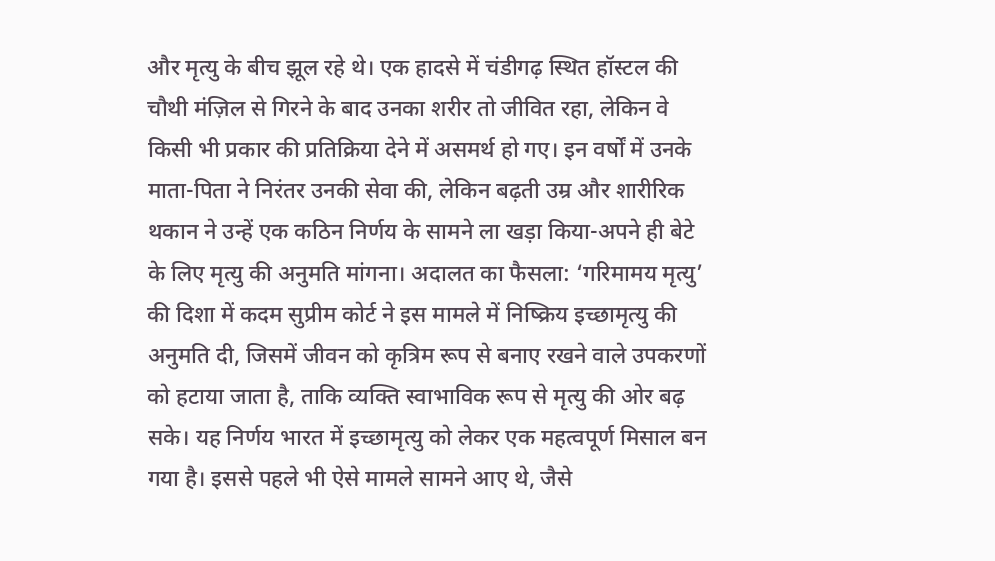और मृत्यु के बीच झूल रहे थे। एक हादसे में चंडीगढ़ स्थित हॉस्टल की चौथी मंज़िल से गिरने के बाद उनका शरीर तो जीवित रहा, लेकिन वे किसी भी प्रकार की प्रतिक्रिया देने में असमर्थ हो गए। इन वर्षों में उनके माता-पिता ने निरंतर उनकी सेवा की, लेकिन बढ़ती उम्र और शारीरिक थकान ने उन्हें एक कठिन निर्णय के सामने ला खड़ा किया-अपने ही बेटे के लिए मृत्यु की अनुमति मांगना। अदालत का फैसला: ‘गरिमामय मृत्यु’ की दिशा में कदम सुप्रीम कोर्ट ने इस मामले में निष्क्रिय इच्छामृत्यु की अनुमति दी, जिसमें जीवन को कृत्रिम रूप से बनाए रखने वाले उपकरणों को हटाया जाता है, ताकि व्यक्ति स्वाभाविक रूप से मृत्यु की ओर बढ़ सके। यह निर्णय भारत में इच्छामृत्यु को लेकर एक महत्वपूर्ण मिसाल बन गया है। इससे पहले भी ऐसे मामले सामने आए थे, जैसे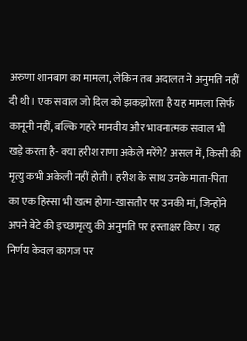अरुणा शानबाग का मामला, लेकिन तब अदालत ने अनुमति नहीं दी थी। एक सवाल जो दिल को झकझोरता है यह मामला सिर्फ कानूनी नहीं, बल्कि गहरे मानवीय और भावनात्मक सवाल भी खड़े करता है- क्या हरीश राणा अकेले मरेंगे? असल में, किसी की मृत्यु कभी अकेली नहीं होती। हरीश के साथ उनके माता-पिता का एक हिस्सा भी खत्म होगा-खासतौर पर उनकी मां, जिन्होंने अपने बेटे की इच्छामृत्यु की अनुमति पर हस्ताक्षर किए। यह निर्णय केवल कागज पर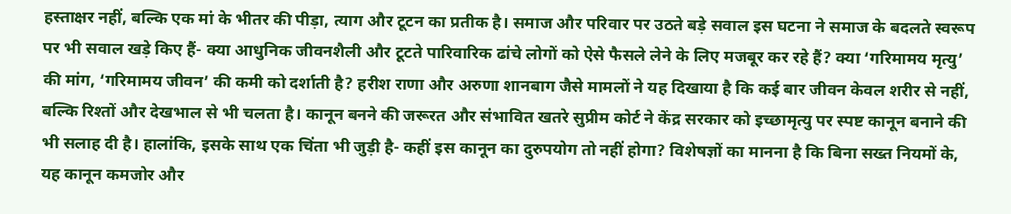हस्ताक्षर नहीं, बल्कि एक मां के भीतर की पीड़ा, त्याग और टूटन का प्रतीक है। समाज और परिवार पर उठते बड़े सवाल इस घटना ने समाज के बदलते स्वरूप पर भी सवाल खड़े किए हैं- क्या आधुनिक जीवनशैली और टूटते पारिवारिक ढांचे लोगों को ऐसे फैसले लेने के लिए मजबूर कर रहे हैं? क्या ‘गरिमामय मृत्यु’ की मांग, ‘गरिमामय जीवन’ की कमी को दर्शाती है? हरीश राणा और अरुणा शानबाग जैसे मामलों ने यह दिखाया है कि कई बार जीवन केवल शरीर से नहीं, बल्कि रिश्तों और देखभाल से भी चलता है। कानून बनने की जरूरत और संभावित खतरे सुप्रीम कोर्ट ने केंद्र सरकार को इच्छामृत्यु पर स्पष्ट कानून बनाने की भी सलाह दी है। हालांकि, इसके साथ एक चिंता भी जुड़ी है- कहीं इस कानून का दुरुपयोग तो नहीं होगा? विशेषज्ञों का मानना है कि बिना सख्त नियमों के, यह कानून कमजोर और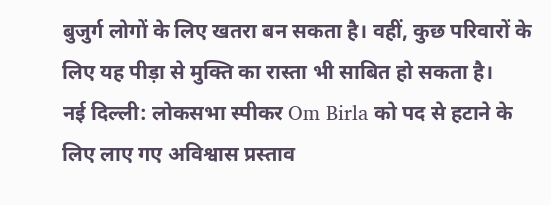बुजुर्ग लोगों के लिए खतरा बन सकता है। वहीं, कुछ परिवारों के लिए यह पीड़ा से मुक्ति का रास्ता भी साबित हो सकता है।
नई दिल्ली: लोकसभा स्पीकर Om Birla को पद से हटाने के लिए लाए गए अविश्वास प्रस्ताव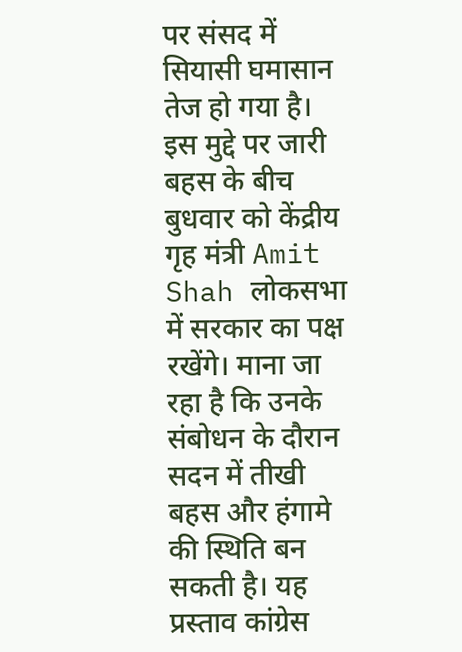पर संसद में सियासी घमासान तेज हो गया है। इस मुद्दे पर जारी बहस के बीच बुधवार को केंद्रीय गृह मंत्री Amit Shah लोकसभा में सरकार का पक्ष रखेंगे। माना जा रहा है कि उनके संबोधन के दौरान सदन में तीखी बहस और हंगामे की स्थिति बन सकती है। यह प्रस्ताव कांग्रेस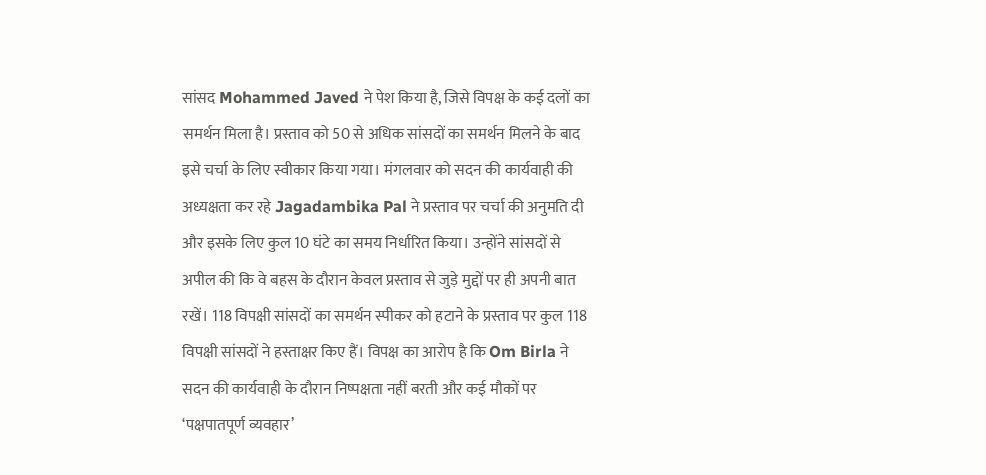सांसद Mohammed Javed ने पेश किया है, जिसे विपक्ष के कई दलों का समर्थन मिला है। प्रस्ताव को 50 से अधिक सांसदों का समर्थन मिलने के बाद इसे चर्चा के लिए स्वीकार किया गया। मंगलवार को सदन की कार्यवाही की अध्यक्षता कर रहे Jagadambika Pal ने प्रस्ताव पर चर्चा की अनुमति दी और इसके लिए कुल 10 घंटे का समय निर्धारित किया। उन्होंने सांसदों से अपील की कि वे बहस के दौरान केवल प्रस्ताव से जुड़े मुद्दों पर ही अपनी बात रखें। 118 विपक्षी सांसदों का समर्थन स्पीकर को हटाने के प्रस्ताव पर कुल 118 विपक्षी सांसदों ने हस्ताक्षर किए हैं। विपक्ष का आरोप है कि Om Birla ने सदन की कार्यवाही के दौरान निष्पक्षता नहीं बरती और कई मौकों पर ‘पक्षपातपूर्ण व्यवहार’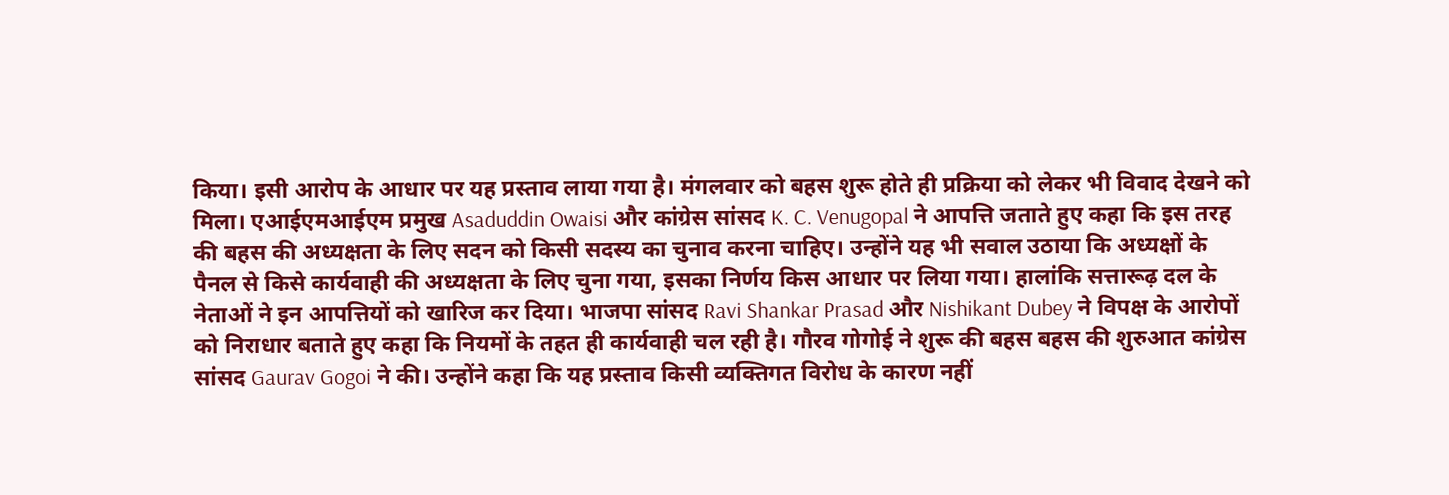किया। इसी आरोप के आधार पर यह प्रस्ताव लाया गया है। मंगलवार को बहस शुरू होते ही प्रक्रिया को लेकर भी विवाद देखने को मिला। एआईएमआईएम प्रमुख Asaduddin Owaisi और कांग्रेस सांसद K. C. Venugopal ने आपत्ति जताते हुए कहा कि इस तरह की बहस की अध्यक्षता के लिए सदन को किसी सदस्य का चुनाव करना चाहिए। उन्होंने यह भी सवाल उठाया कि अध्यक्षों के पैनल से किसे कार्यवाही की अध्यक्षता के लिए चुना गया, इसका निर्णय किस आधार पर लिया गया। हालांकि सत्तारूढ़ दल के नेताओं ने इन आपत्तियों को खारिज कर दिया। भाजपा सांसद Ravi Shankar Prasad और Nishikant Dubey ने विपक्ष के आरोपों को निराधार बताते हुए कहा कि नियमों के तहत ही कार्यवाही चल रही है। गौरव गोगोई ने शुरू की बहस बहस की शुरुआत कांग्रेस सांसद Gaurav Gogoi ने की। उन्होंने कहा कि यह प्रस्ताव किसी व्यक्तिगत विरोध के कारण नहीं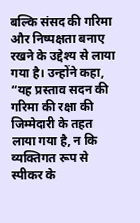बल्कि संसद की गरिमा और निष्पक्षता बनाए रखने के उद्देश्य से लाया गया है। उन्होंने कहा, “यह प्रस्ताव सदन की गरिमा की रक्षा की जिम्मेदारी के तहत लाया गया है, न कि व्यक्तिगत रूप से स्पीकर के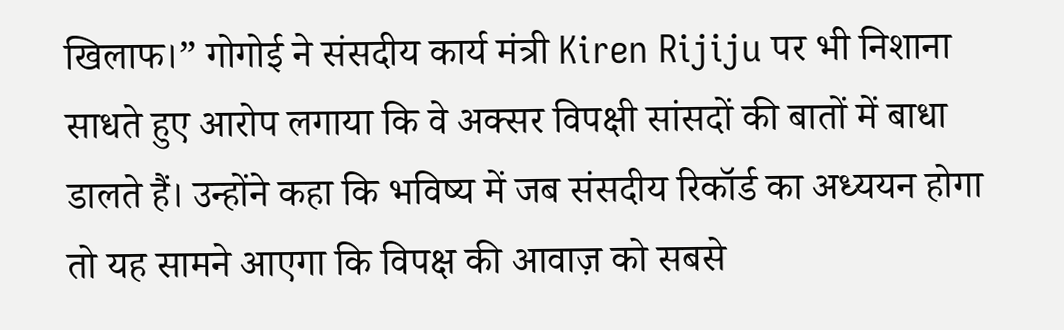खिलाफ।” गोगोई ने संसदीय कार्य मंत्री Kiren Rijiju पर भी निशाना साधते हुए आरोप लगाया कि वे अक्सर विपक्षी सांसदों की बातों में बाधा डालते हैं। उन्होंने कहा कि भविष्य में जब संसदीय रिकॉर्ड का अध्ययन होगा तो यह सामने आएगा कि विपक्ष की आवाज़ को सबसे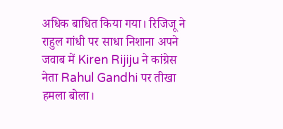अधिक बाधित किया गया। रिजिजू ने राहुल गांधी पर साधा निशाना अपने जवाब में Kiren Rijiju ने कांग्रेस नेता Rahul Gandhi पर तीखा हमला बोला।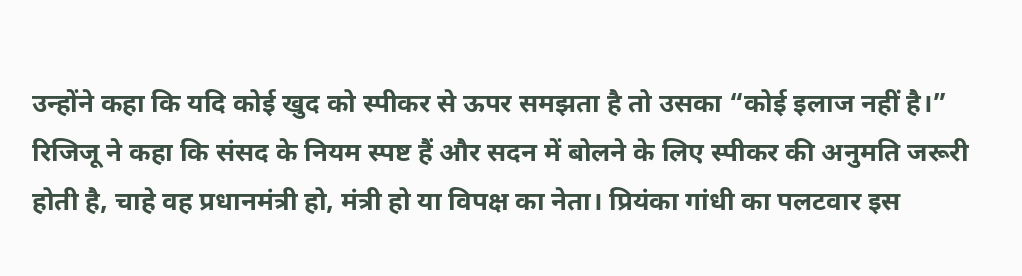उन्होंने कहा कि यदि कोई खुद को स्पीकर से ऊपर समझता है तो उसका “कोई इलाज नहीं है।” रिजिजू ने कहा कि संसद के नियम स्पष्ट हैं और सदन में बोलने के लिए स्पीकर की अनुमति जरूरी होती है, चाहे वह प्रधानमंत्री हो, मंत्री हो या विपक्ष का नेता। प्रियंका गांधी का पलटवार इस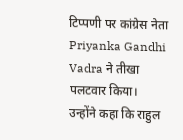टिप्पणी पर कांग्रेस नेता Priyanka Gandhi Vadra ने तीखा पलटवार किया। उन्होंने कहा कि राहुल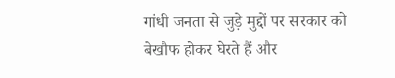गांधी जनता से जुड़े मुद्दों पर सरकार को बेखौफ होकर घेरते हैं और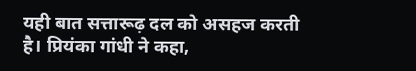यही बात सत्तारूढ़ दल को असहज करती है। प्रियंका गांधी ने कहा,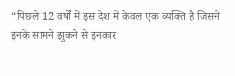“पिछले 12 वर्षों में इस देश में केवल एक व्यक्ति है जिसने इनके सामने झुकने से इनकार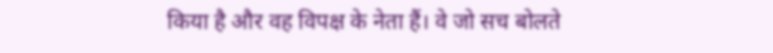किया है और वह विपक्ष के नेता हैं। वे जो सच बोलते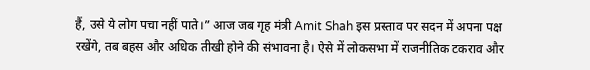हैं, उसे ये लोग पचा नहीं पाते।” आज जब गृह मंत्री Amit Shah इस प्रस्ताव पर सदन में अपना पक्ष रखेंगे, तब बहस और अधिक तीखी होने की संभावना है। ऐसे में लोकसभा में राजनीतिक टकराव और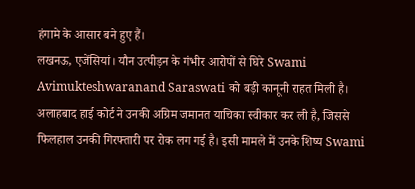हंगामे के आसार बने हुए हैं।
लखनऊ, एजेंसियां। यौन उत्पीड़न के गंभीर आरोपों से घिरे Swami Avimukteshwaranand Saraswati को बड़ी कानूनी राहत मिली है। अलाहबाद हाई कोर्ट ने उनकी अग्रिम जमानत याचिका स्वीकार कर ली है, जिससे फिलहाल उनकी गिरफ्तारी पर रोक लग गई है। इसी मामले में उनके शिष्य Swami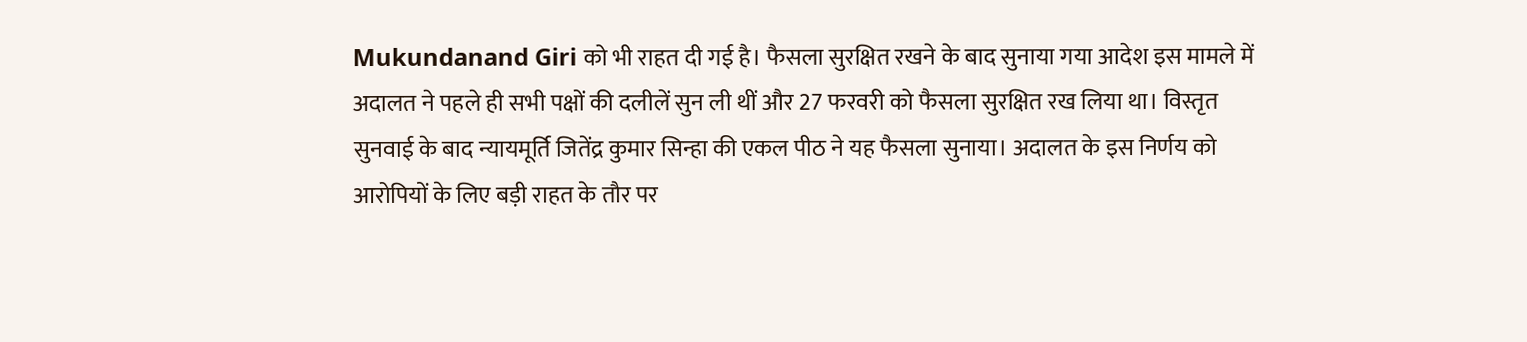Mukundanand Giri को भी राहत दी गई है। फैसला सुरक्षित रखने के बाद सुनाया गया आदेश इस मामले में अदालत ने पहले ही सभी पक्षों की दलीलें सुन ली थीं और 27 फरवरी को फैसला सुरक्षित रख लिया था। विस्तृत सुनवाई के बाद न्यायमूर्ति जितेंद्र कुमार सिन्हा की एकल पीठ ने यह फैसला सुनाया। अदालत के इस निर्णय को आरोपियों के लिए बड़ी राहत के तौर पर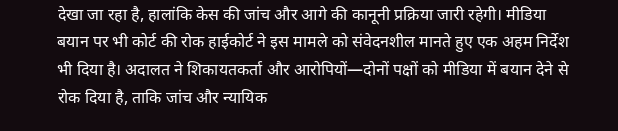देखा जा रहा है, हालांकि केस की जांच और आगे की कानूनी प्रक्रिया जारी रहेगी। मीडिया बयान पर भी कोर्ट की रोक हाईकोर्ट ने इस मामले को संवेदनशील मानते हुए एक अहम निर्देश भी दिया है। अदालत ने शिकायतकर्ता और आरोपियों—दोनों पक्षों को मीडिया में बयान देने से रोक दिया है, ताकि जांच और न्यायिक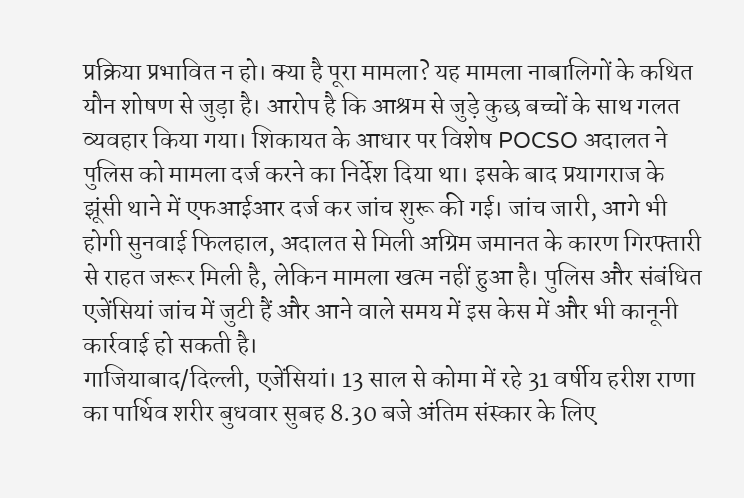प्रक्रिया प्रभावित न हो। क्या है पूरा मामला? यह मामला नाबालिगों के कथित यौन शोषण से जुड़ा है। आरोप है कि आश्रम से जुड़े कुछ बच्चों के साथ गलत व्यवहार किया गया। शिकायत के आधार पर विशेष POCSO अदालत ने पुलिस को मामला दर्ज करने का निर्देश दिया था। इसके बाद प्रयागराज के झूंसी थाने में एफआईआर दर्ज कर जांच शुरू की गई। जांच जारी, आगे भी होगी सुनवाई फिलहाल, अदालत से मिली अग्रिम जमानत के कारण गिरफ्तारी से राहत जरूर मिली है, लेकिन मामला खत्म नहीं हुआ है। पुलिस और संबंधित एजेंसियां जांच में जुटी हैं और आने वाले समय में इस केस में और भी कानूनी कार्रवाई हो सकती है।
गाजियाबाद/दिल्ली, एजेंसियां। 13 साल से कोमा में रहे 31 वर्षीय हरीश राणा का पार्थिव शरीर बुधवार सुबह 8.30 बजे अंतिम संस्कार के लिए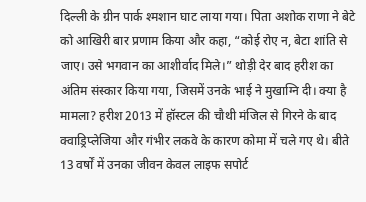दिल्ली के ग्रीन पार्क श्मशान घाट लाया गया। पिता अशोक राणा ने बेटे को आखिरी बार प्रणाम किया और कहा, “कोई रोए न, बेटा शांति से जाए। उसे भगवान का आशीर्वाद मिले।” थोड़ी देर बाद हरीश का अंतिम संस्कार किया गया, जिसमें उनके भाई ने मुखाग्नि दी। क्या है मामला? हरीश 2013 में हॉस्टल की चौथी मंजिल से गिरने के बाद क्वाड्रिप्लेजिया और गंभीर लकवे के कारण कोमा में चले गए थे। बीते 13 वर्षों में उनका जीवन केवल लाइफ सपोर्ट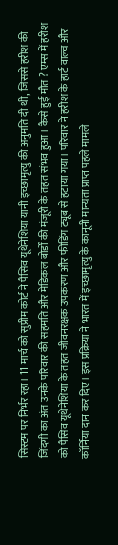सिस्टम पर निर्भर रहा। 11 मार्च को सुप्रीम कोर्ट ने पैसिव यूथेनेशिया यानी इच्छामृत्यु की अनुमति दी थी, जिससे हरीश की जिंदगी का अंत उनके परिवार की सहमति और मेडिकल बोर्डों की मंजूरी के तहत संभव हुआ। कैसे हुई मौत ? एम्स में हरीश को पैसिव यूथेनेशिया के तहत जीवनरक्षक उपकरण और फीडिंग ट्यूब से हटाया गया। परिवार ने हरीश के हार्ट वाल्व और कॉर्निया दान कर दिए। इस प्रक्रिया ने भारत में इच्छामृत्यु के कानूनी मान्यता प्राप्त पहले मामले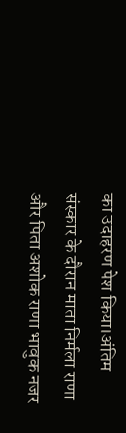का उदाहरण पेश किया।अंतिम संस्कार के दौरान माता निर्मला राणा और पिता अशोक राणा भावुक नजर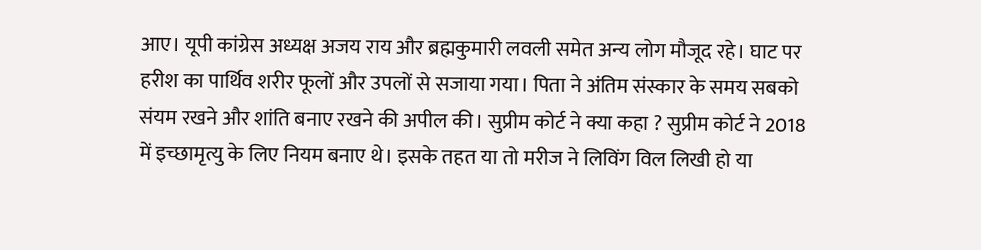आए। यूपी कांग्रेस अध्यक्ष अजय राय और ब्रह्मकुमारी लवली समेत अन्य लोग मौजूद रहे। घाट पर हरीश का पार्थिव शरीर फूलों और उपलों से सजाया गया। पिता ने अंतिम संस्कार के समय सबको संयम रखने और शांति बनाए रखने की अपील की। सुप्रीम कोर्ट ने क्या कहा ? सुप्रीम कोर्ट ने 2018 में इच्छामृत्यु के लिए नियम बनाए थे। इसके तहत या तो मरीज ने लिविंग विल लिखी हो या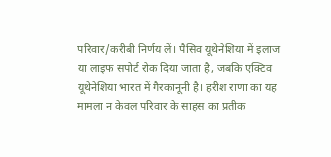परिवार/करीबी निर्णय लें। पैसिव यूथेनेशिया में इलाज या लाइफ सपोर्ट रोक दिया जाता है, जबकि एक्टिव यूथेनेशिया भारत में गैरकानूनी है। हरीश राणा का यह मामला न केवल परिवार के साहस का प्रतीक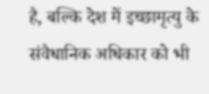है, बल्कि देश में इच्छामृत्यु के संवैधानिक अधिकार को भी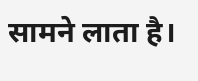सामने लाता है।